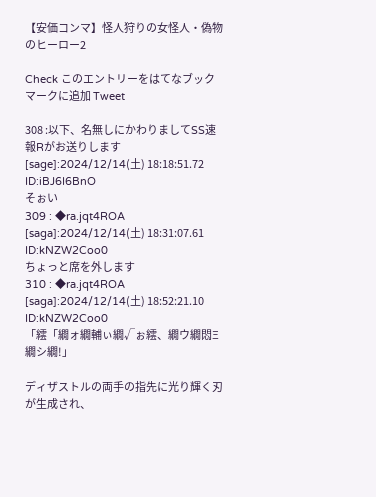【安価コンマ】怪人狩りの女怪人・偽物のヒーロー2

Check このエントリーをはてなブックマークに追加 Tweet

308 :以下、名無しにかわりましてSS速報Rがお送りします [sage]:2024/12/14(土) 18:18:51.72 ID:iBJ6I6BnO
そぉい
309 : ◆ra.jqt4ROA [saga]:2024/12/14(土) 18:31:07.61 ID:kNZW2Coo0
ちょっと席を外します
310 : ◆ra.jqt4ROA [saga]:2024/12/14(土) 18:52:21.10 ID:kNZW2Coo0
「繧「繝ォ繝輔ぃ繝√ぉ繧、繝ウ繝悶Ξ繝シ繝!」

ディザストルの両手の指先に光り輝く刃が生成され、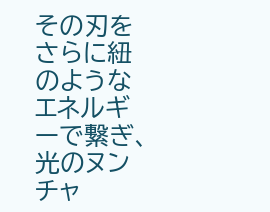その刃をさらに紐のようなエネルギーで繋ぎ、光のヌンチャ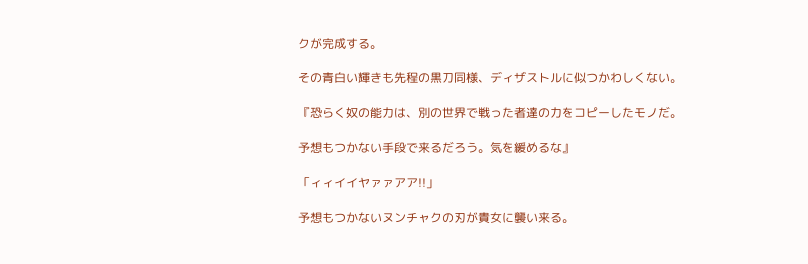クが完成する。

その青白い輝きも先程の黒刀同様、ディザストルに似つかわしくない。

『恐らく奴の能力は、別の世界で戦った者達の力をコピーしたモノだ。

予想もつかない手段で来るだろう。気を緩めるな』

「ィィイイヤァァアア!!」

予想もつかないヌンチャクの刃が貴女に襲い来る。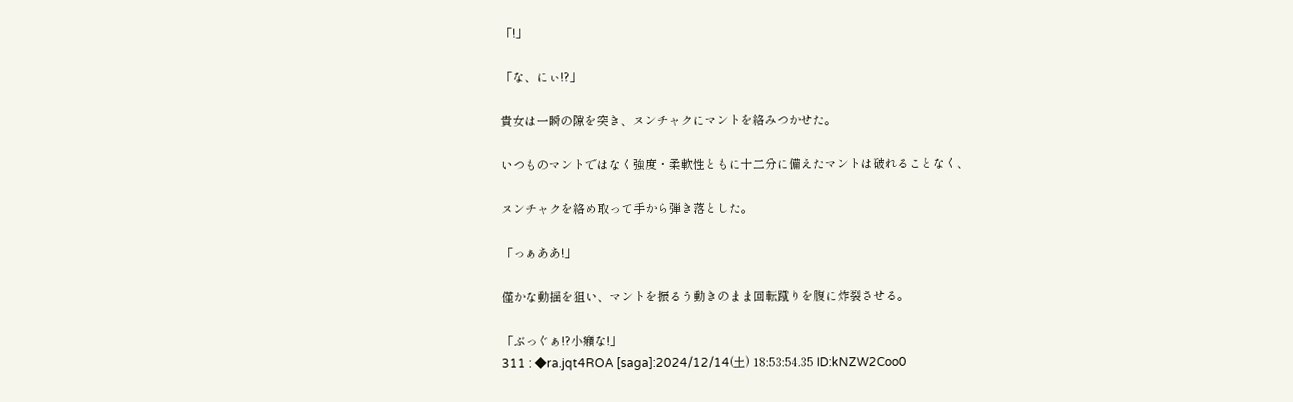「!」

「な、にぃ!?」

貴女は一瞬の隙を突き、ヌンチャクにマントを絡みつかせた。

いつものマントではなく強度・柔軟性ともに十二分に備えたマントは破れることなく、

ヌンチャクを絡め取って手から弾き落とした。

「っぁああ!」

僅かな動揺を狙い、マントを振るう動きのまま回転蹴りを腹に炸裂させる。

「ぶっぐぁ!?小癪な!」
311 : ◆ra.jqt4ROA [saga]:2024/12/14(土) 18:53:54.35 ID:kNZW2Coo0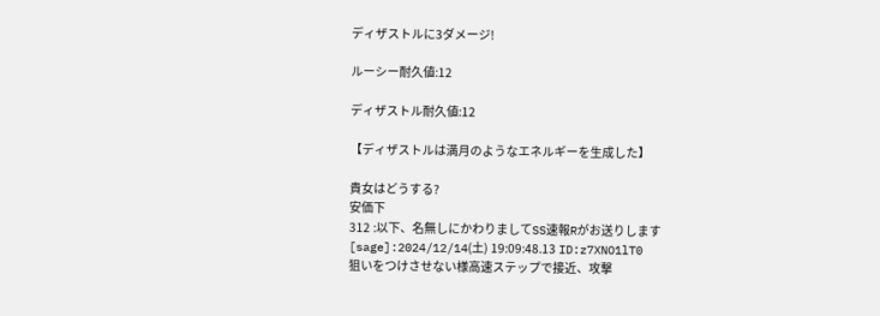ディザストルに3ダメージ!

ルーシー耐久値:12

ディザストル耐久値:12

【ディザストルは満月のようなエネルギーを生成した】

貴女はどうする?
安価下
312 :以下、名無しにかわりましてSS速報Rがお送りします [sage]:2024/12/14(土) 19:09:48.13 ID:z7XNO1lT0
狙いをつけさせない様高速ステップで接近、攻撃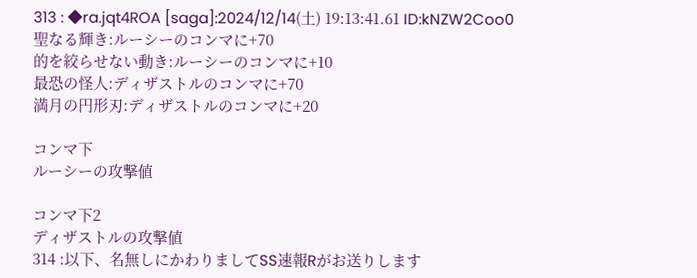313 : ◆ra.jqt4ROA [saga]:2024/12/14(土) 19:13:41.61 ID:kNZW2Coo0
聖なる輝き:ルーシーのコンマに+70
的を絞らせない動き:ルーシーのコンマに+10
最恐の怪人:ディザストルのコンマに+70
満月の円形刃:ディザストルのコンマに+20

コンマ下
ルーシーの攻撃値

コンマ下2
ディザストルの攻撃値
314 :以下、名無しにかわりましてSS速報Rがお送りします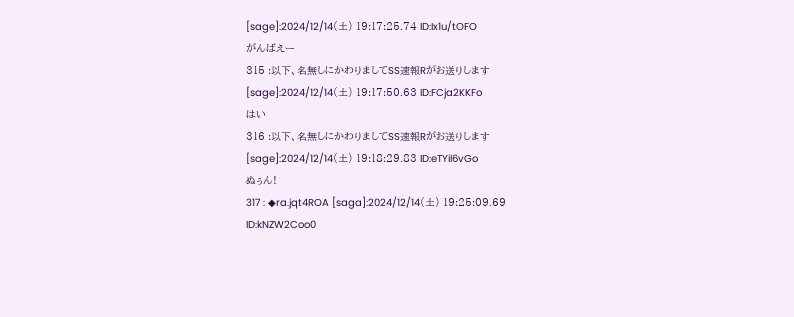[sage]:2024/12/14(土) 19:17:25.74 ID:Ix1u/tOFO
がんばえー
315 :以下、名無しにかわりましてSS速報Rがお送りします [sage]:2024/12/14(土) 19:17:50.63 ID:FCja2KKFo
はい
316 :以下、名無しにかわりましてSS速報Rがお送りします [sage]:2024/12/14(土) 19:18:29.83 ID:eTYiI6vGo
ぬぅん!
317 : ◆ra.jqt4ROA [saga]:2024/12/14(土) 19:25:09.69 ID:kNZW2Coo0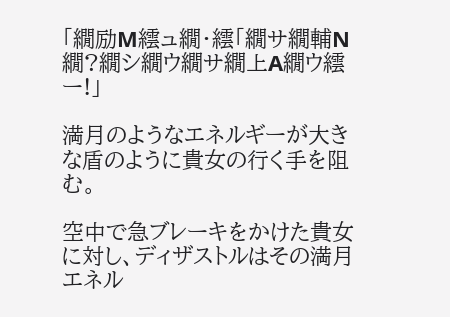「繝励Μ繧ュ繝・繧「繝サ繝輔Ν繝?繝シ繝ウ繝サ繝上Α繝ウ繧ー!」

満月のようなエネルギーが大きな盾のように貴女の行く手を阻む。

空中で急ブレーキをかけた貴女に対し、ディザストルはその満月エネル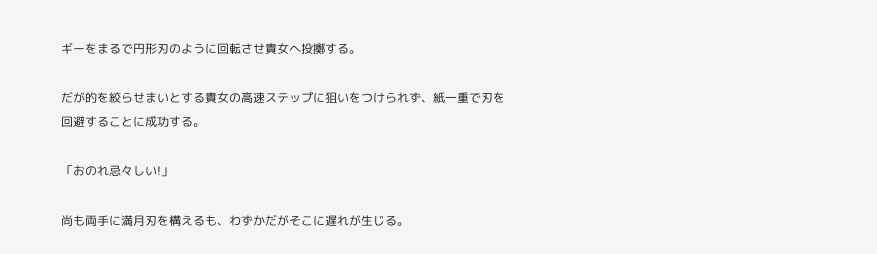ギーをまるで円形刃のように回転させ貴女へ投擲する。

だが的を絞らせまいとする貴女の高速ステップに狙いをつけられず、紙一重で刃を回避することに成功する。

「おのれ忌々しい!」

尚も両手に満月刃を構えるも、わずかだがそこに遅れが生じる。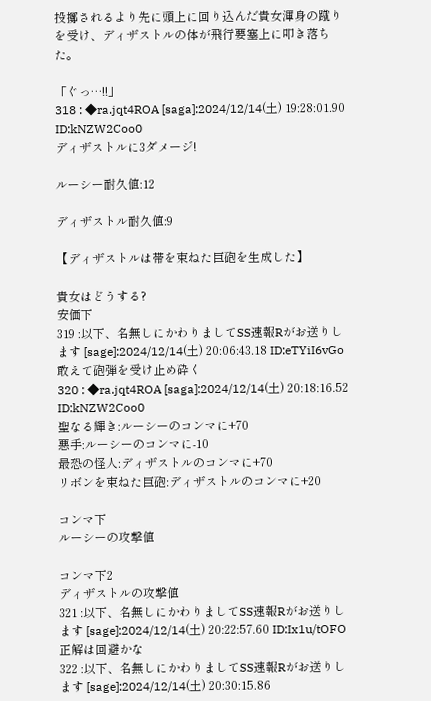投擲されるより先に頭上に回り込んだ貴女渾身の蹴りを受け、ディザストルの体が飛行要塞上に叩き落ちた。

「ぐっ…!!」
318 : ◆ra.jqt4ROA [saga]:2024/12/14(土) 19:28:01.90 ID:kNZW2Coo0
ディザストルに3ダメージ!

ルーシー耐久値:12

ディザストル耐久値:9

【ディザストルは帯を束ねた巨砲を生成した】

貴女はどうする?
安価下
319 :以下、名無しにかわりましてSS速報Rがお送りします [sage]:2024/12/14(土) 20:06:43.18 ID:eTYiI6vGo
敢えて砲弾を受け止め砕く
320 : ◆ra.jqt4ROA [saga]:2024/12/14(土) 20:18:16.52 ID:kNZW2Coo0
聖なる輝き:ルーシーのコンマに+70
悪手:ルーシーのコンマに-10
最恐の怪人:ディザストルのコンマに+70
リボンを束ねた巨砲:ディザストルのコンマに+20

コンマ下
ルーシーの攻撃値

コンマ下2
ディザストルの攻撃値
321 :以下、名無しにかわりましてSS速報Rがお送りします [sage]:2024/12/14(土) 20:22:57.60 ID:Ix1u/tOFO
正解は回避かな
322 :以下、名無しにかわりましてSS速報Rがお送りします [sage]:2024/12/14(土) 20:30:15.86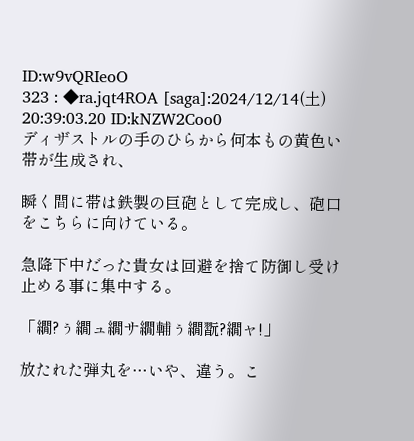ID:w9vQRIeoO
323 : ◆ra.jqt4ROA [saga]:2024/12/14(土) 20:39:03.20 ID:kNZW2Coo0
ディザストルの手のひらから何本もの黄色い帯が生成され、

瞬く間に帯は鉄製の巨砲として完成し、砲口をこちらに向けている。

急降下中だった貴女は回避を捨て防御し受け止める事に集中する。

「繝?ぅ繝ュ繝サ繝輔ぅ繝翫?繝ャ!」

放たれた弾丸を…いや、違う。こ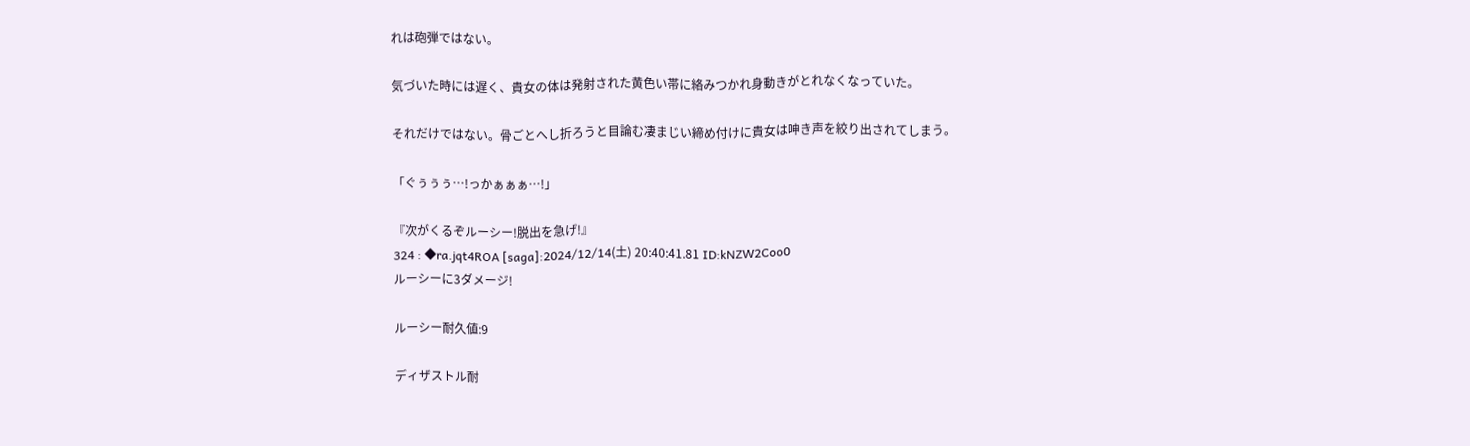れは砲弾ではない。

気づいた時には遅く、貴女の体は発射された黄色い帯に絡みつかれ身動きがとれなくなっていた。

それだけではない。骨ごとへし折ろうと目論む凄まじい締め付けに貴女は呻き声を絞り出されてしまう。

「ぐぅぅぅ…!っかぁぁぁ…!」

『次がくるぞルーシー!脱出を急げ!』
324 : ◆ra.jqt4ROA [saga]:2024/12/14(土) 20:40:41.81 ID:kNZW2Coo0
ルーシーに3ダメージ!

ルーシー耐久値:9

ディザストル耐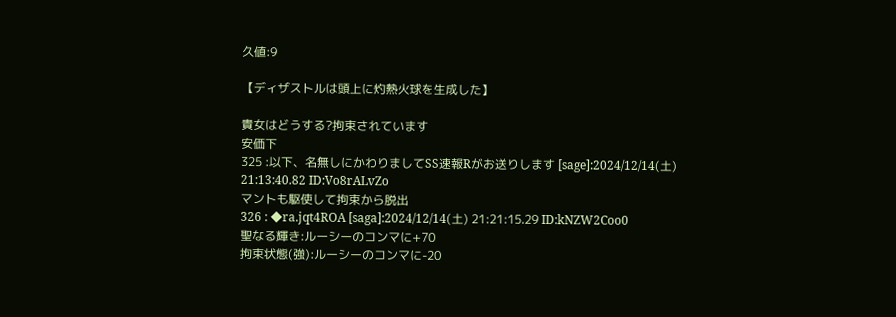久値:9

【ディザストルは頭上に灼熱火球を生成した】

貴女はどうする?拘束されています
安価下
325 :以下、名無しにかわりましてSS速報Rがお送りします [sage]:2024/12/14(土) 21:13:40.82 ID:Vo8rALvZo
マントも駆使して拘束から脱出
326 : ◆ra.jqt4ROA [saga]:2024/12/14(土) 21:21:15.29 ID:kNZW2Coo0
聖なる輝き:ルーシーのコンマに+70
拘束状態(強):ルーシーのコンマに-20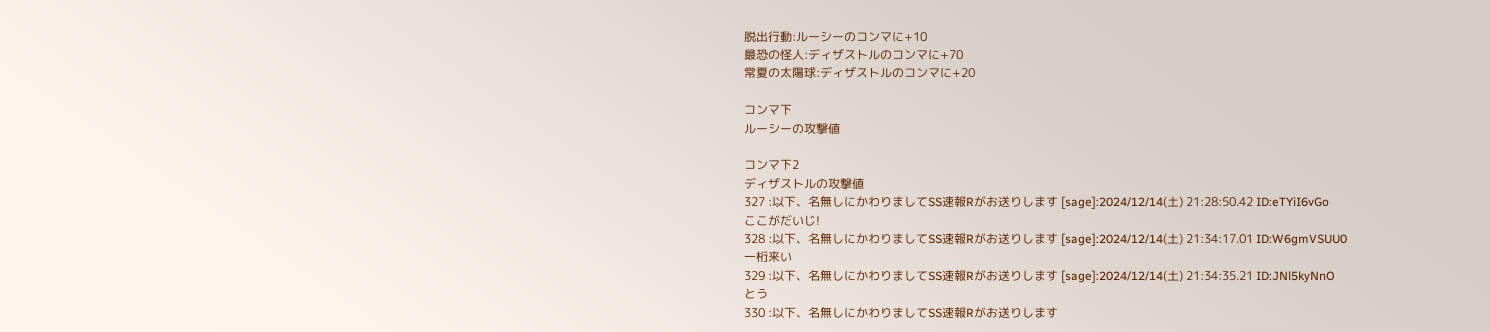脱出行動:ルーシーのコンマに+10
最恐の怪人:ディザストルのコンマに+70
常夏の太陽球:ディザストルのコンマに+20

コンマ下
ルーシーの攻撃値

コンマ下2
ディザストルの攻撃値
327 :以下、名無しにかわりましてSS速報Rがお送りします [sage]:2024/12/14(土) 21:28:50.42 ID:eTYiI6vGo
ここがだいじ!
328 :以下、名無しにかわりましてSS速報Rがお送りします [sage]:2024/12/14(土) 21:34:17.01 ID:W6gmVSUU0
一桁来い
329 :以下、名無しにかわりましてSS速報Rがお送りします [sage]:2024/12/14(土) 21:34:35.21 ID:JNl5kyNnO
とう
330 :以下、名無しにかわりましてSS速報Rがお送りします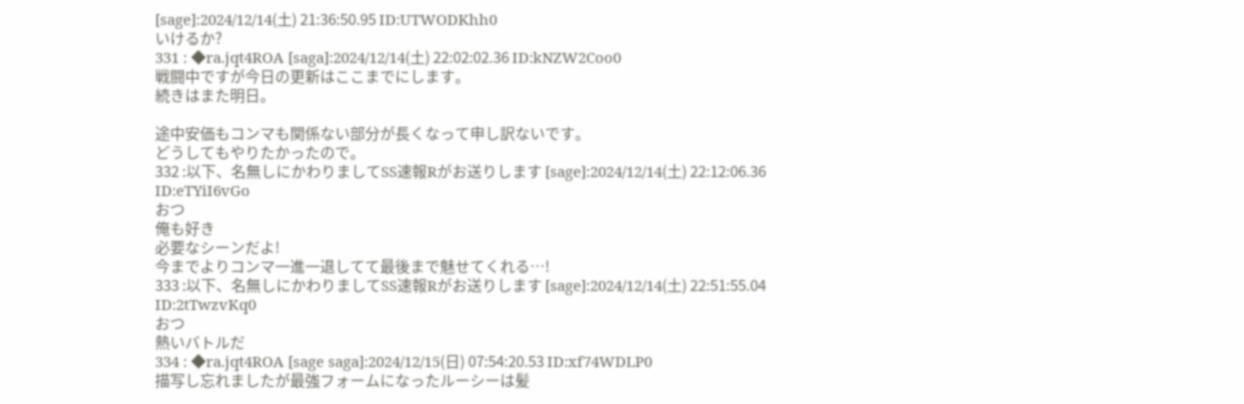[sage]:2024/12/14(土) 21:36:50.95 ID:UTWODKhh0
いけるか?
331 : ◆ra.jqt4ROA [saga]:2024/12/14(土) 22:02:02.36 ID:kNZW2Coo0
戦闘中ですが今日の更新はここまでにします。
続きはまた明日。

途中安価もコンマも関係ない部分が長くなって申し訳ないです。
どうしてもやりたかったので。
332 :以下、名無しにかわりましてSS速報Rがお送りします [sage]:2024/12/14(土) 22:12:06.36 ID:eTYiI6vGo
おつ
俺も好き
必要なシーンだよ!
今までよりコンマ一進一退してて最後まで魅せてくれる…!
333 :以下、名無しにかわりましてSS速報Rがお送りします [sage]:2024/12/14(土) 22:51:55.04 ID:2tTwzvKq0
おつ
熱いバトルだ
334 : ◆ra.jqt4ROA [sage saga]:2024/12/15(日) 07:54:20.53 ID:xf74WDLP0
描写し忘れましたが最強フォームになったルーシーは髪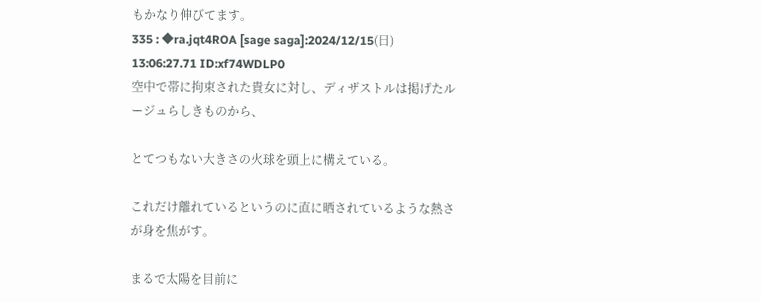もかなり伸びてます。
335 : ◆ra.jqt4ROA [sage saga]:2024/12/15(日) 13:06:27.71 ID:xf74WDLP0
空中で帯に拘束された貴女に対し、ディザストルは掲げたルージュらしきものから、

とてつもない大きさの火球を頭上に構えている。

これだけ離れているというのに直に晒されているような熱さが身を焦がす。

まるで太陽を目前に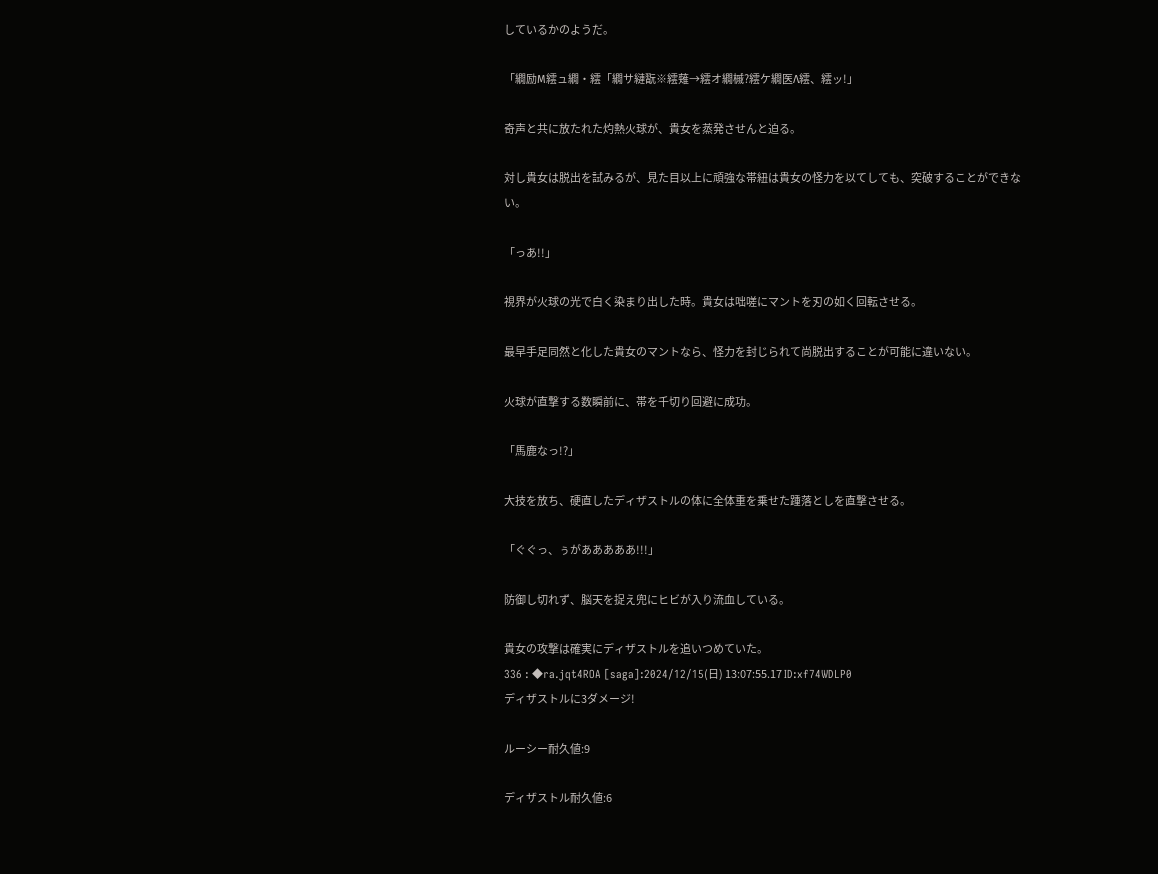しているかのようだ。

「繝励Μ繧ュ繝・繧「繝サ縺翫※繧薙→繧オ繝槭?繧ケ繝医Λ繧、繧ッ!」

奇声と共に放たれた灼熱火球が、貴女を蒸発させんと迫る。

対し貴女は脱出を試みるが、見た目以上に頑強な帯紐は貴女の怪力を以てしても、突破することができない。

「っあ!!」

視界が火球の光で白く染まり出した時。貴女は咄嗟にマントを刃の如く回転させる。

最早手足同然と化した貴女のマントなら、怪力を封じられて尚脱出することが可能に違いない。

火球が直撃する数瞬前に、帯を千切り回避に成功。

「馬鹿なっ!?」

大技を放ち、硬直したディザストルの体に全体重を乗せた踵落としを直撃させる。

「ぐぐっ、ぅがあああああ!!!」

防御し切れず、脳天を捉え兜にヒビが入り流血している。

貴女の攻撃は確実にディザストルを追いつめていた。
336 : ◆ra.jqt4ROA [saga]:2024/12/15(日) 13:07:55.17 ID:xf74WDLP0
ディザストルに3ダメージ!

ルーシー耐久値:9

ディザストル耐久値:6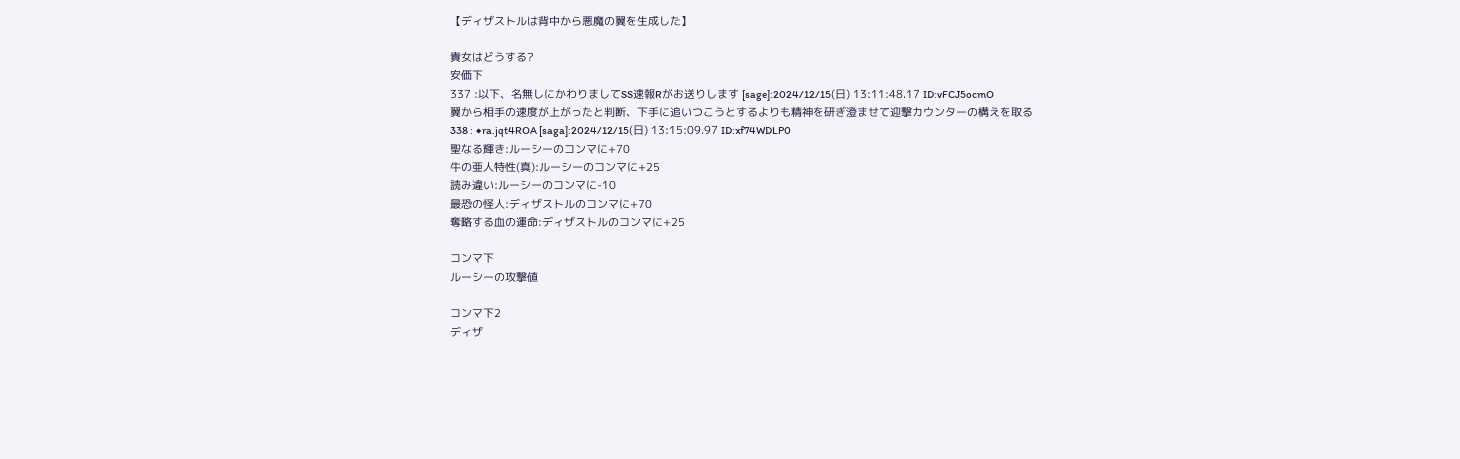【ディザストルは背中から悪魔の翼を生成した】

貴女はどうする?
安価下
337 :以下、名無しにかわりましてSS速報Rがお送りします [sage]:2024/12/15(日) 13:11:48.17 ID:vFCJ5ocmO
翼から相手の速度が上がったと判断、下手に追いつこうとするよりも精神を研ぎ澄ませて迎撃カウンターの構えを取る
338 : ◆ra.jqt4ROA [saga]:2024/12/15(日) 13:15:09.97 ID:xf74WDLP0
聖なる輝き:ルーシーのコンマに+70
牛の亜人特性(真):ルーシーのコンマに+25
読み違い:ルーシーのコンマに-10
最恐の怪人:ディザストルのコンマに+70
奪略する血の運命:ディザストルのコンマに+25

コンマ下
ルーシーの攻撃値

コンマ下2
ディザ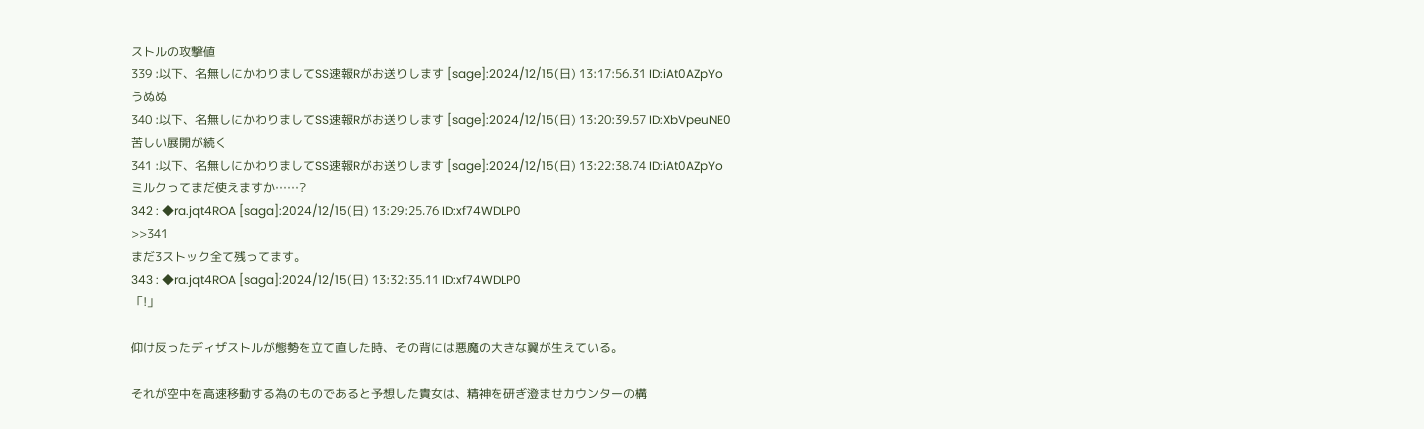ストルの攻撃値
339 :以下、名無しにかわりましてSS速報Rがお送りします [sage]:2024/12/15(日) 13:17:56.31 ID:iAt0AZpYo
うぬぬ
340 :以下、名無しにかわりましてSS速報Rがお送りします [sage]:2024/12/15(日) 13:20:39.57 ID:XbVpeuNE0
苦しい展開が続く
341 :以下、名無しにかわりましてSS速報Rがお送りします [sage]:2024/12/15(日) 13:22:38.74 ID:iAt0AZpYo
ミルクってまだ使えますか……?
342 : ◆ra.jqt4ROA [saga]:2024/12/15(日) 13:29:25.76 ID:xf74WDLP0
>>341
まだ3ストック全て残ってます。
343 : ◆ra.jqt4ROA [saga]:2024/12/15(日) 13:32:35.11 ID:xf74WDLP0
「!」

仰け反ったディザストルが態勢を立て直した時、その背には悪魔の大きな翼が生えている。

それが空中を高速移動する為のものであると予想した貴女は、精神を研ぎ澄ませカウンターの構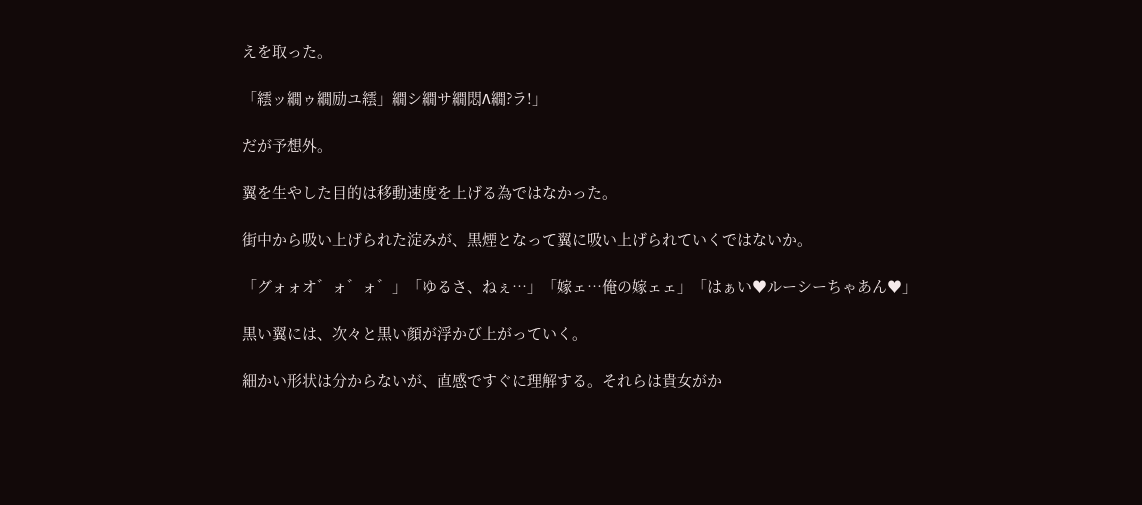えを取った。

「繧ッ繝ゥ繝励ユ繧」繝シ繝サ繝悶Λ繝?ラ!」

だが予想外。

翼を生やした目的は移動速度を上げる為ではなかった。

街中から吸い上げられた淀みが、黒煙となって翼に吸い上げられていくではないか。

「グォォオ゛ォ゛ォ゛」「ゆるさ、ねぇ…」「嫁ェ…俺の嫁ェェ」「はぁい♥ルーシーちゃあん♥」

黒い翼には、次々と黒い顔が浮かび上がっていく。

細かい形状は分からないが、直感ですぐに理解する。それらは貴女がか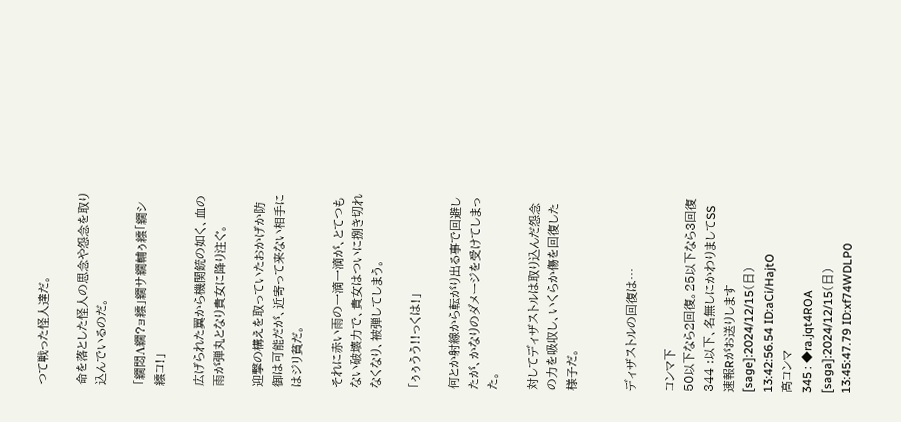つて戦った怪人達だ。

命を落とした怪人の思念や怨念を取り込んでいるのだ。

「繝悶Λ繝?ョ繧」繝サ繝輔ぅ繧「繝シ繧コ!」

広げられた翼から機関銃の如く、血の雨が弾丸となり貴女に降り注ぐ。

迎撃の構えを取っていたおかげか防御は可能だが、近寄って来ない相手にはジリ貧だ。

それに赤い雨の一滴一滴が、とてつもない破壊力で、貴女はついに捌き切れなくなり、被弾してしまう。

「ぅぅうう!!っくは!」

何とか射線から転がり出る事で回避したが、かなりのダメージを受けてしまった。

対してディザストルは取り込んだ怨念の力を吸収し、いくらか傷を回復した様子だ。


ディザストルの回復は…

コンマ下
50以下なら2回復。25以下なら3回復
344 :以下、名無しにかわりましてSS速報Rがお送りします [sage]:2024/12/15(日) 13:42:56.54 ID:aCi/HajtO
高コンマ
345 : ◆ra.jqt4ROA [saga]:2024/12/15(日) 13:45:47.79 ID:xf74WDLP0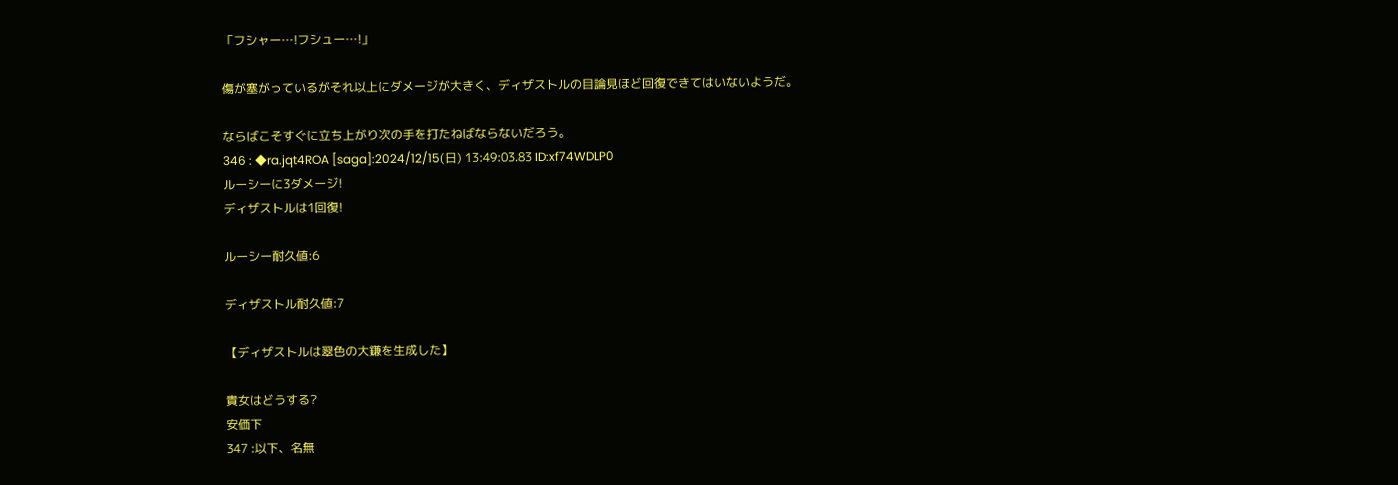「フシャー…!フシュー…!」

傷が塞がっているがそれ以上にダメージが大きく、ディザストルの目論見ほど回復できてはいないようだ。

ならばこそすぐに立ち上がり次の手を打たねばならないだろう。
346 : ◆ra.jqt4ROA [saga]:2024/12/15(日) 13:49:03.83 ID:xf74WDLP0
ルーシーに3ダメージ!
ディザストルは1回復!

ルーシー耐久値:6

ディザストル耐久値:7

【ディザストルは翠色の大鎌を生成した】

貴女はどうする?
安価下
347 :以下、名無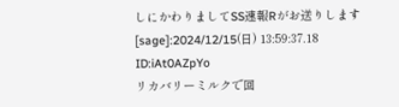しにかわりましてSS速報Rがお送りします [sage]:2024/12/15(日) 13:59:37.18 ID:iAt0AZpYo
リカバリーミルクで回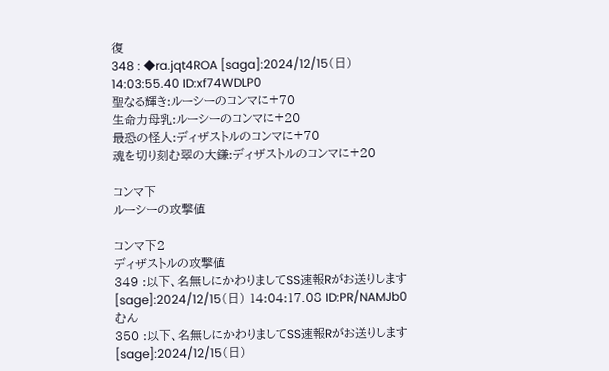復
348 : ◆ra.jqt4ROA [saga]:2024/12/15(日) 14:03:55.40 ID:xf74WDLP0
聖なる輝き:ルーシーのコンマに+70
生命力母乳:ルーシーのコンマに+20
最恐の怪人:ディザストルのコンマに+70
魂を切り刻む翠の大鎌:ディザストルのコンマに+20

コンマ下
ルーシーの攻撃値

コンマ下2
ディザストルの攻撃値
349 :以下、名無しにかわりましてSS速報Rがお送りします [sage]:2024/12/15(日) 14:04:17.08 ID:PR/NAMJb0
むん
350 :以下、名無しにかわりましてSS速報Rがお送りします [sage]:2024/12/15(日)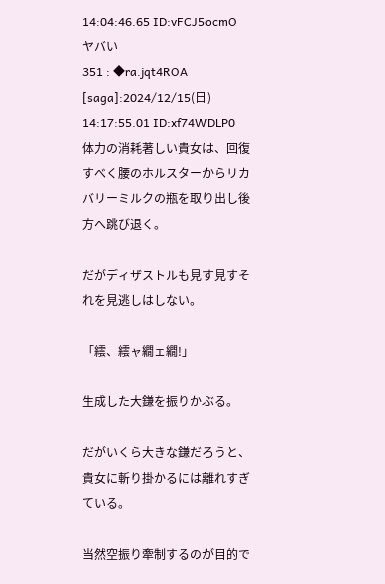14:04:46.65 ID:vFCJ5ocmO
ヤバい
351 : ◆ra.jqt4ROA [saga]:2024/12/15(日) 14:17:55.01 ID:xf74WDLP0
体力の消耗著しい貴女は、回復すべく腰のホルスターからリカバリーミルクの瓶を取り出し後方へ跳び退く。

だがディザストルも見す見すそれを見逃しはしない。

「繧、繧ャ繝ェ繝!」

生成した大鎌を振りかぶる。

だがいくら大きな鎌だろうと、貴女に斬り掛かるには離れすぎている。

当然空振り牽制するのが目的で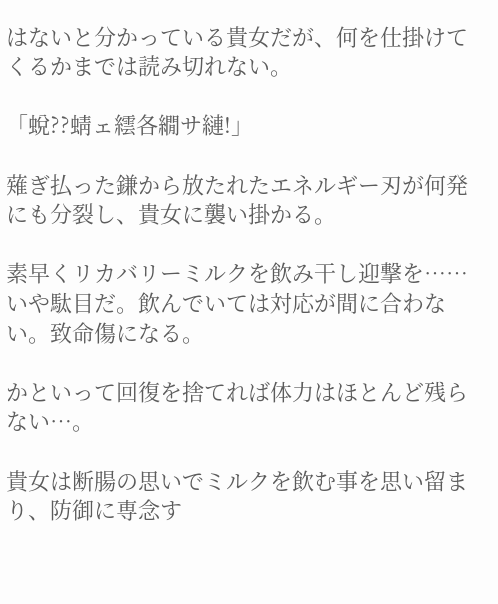はないと分かっている貴女だが、何を仕掛けてくるかまでは読み切れない。

「蛻??蜻ェ繧各繝サ縺!」

薙ぎ払った鎌から放たれたエネルギー刃が何発にも分裂し、貴女に襲い掛かる。

素早くリカバリーミルクを飲み干し迎撃を……いや駄目だ。飲んでいては対応が間に合わない。致命傷になる。

かといって回復を捨てれば体力はほとんど残らない…。

貴女は断腸の思いでミルクを飲む事を思い留まり、防御に専念す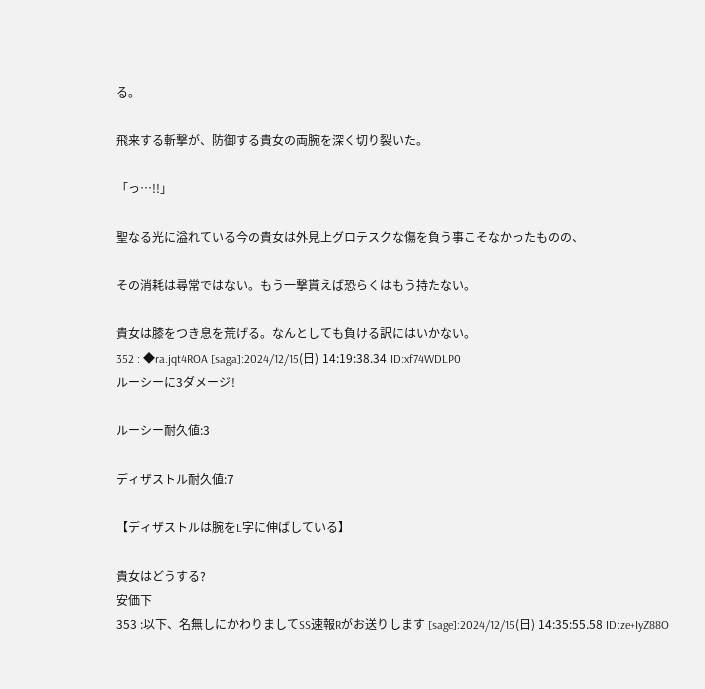る。

飛来する斬撃が、防御する貴女の両腕を深く切り裂いた。

「っ…!!」

聖なる光に溢れている今の貴女は外見上グロテスクな傷を負う事こそなかったものの、

その消耗は尋常ではない。もう一撃貰えば恐らくはもう持たない。

貴女は膝をつき息を荒げる。なんとしても負ける訳にはいかない。
352 : ◆ra.jqt4ROA [saga]:2024/12/15(日) 14:19:38.34 ID:xf74WDLP0
ルーシーに3ダメージ!

ルーシー耐久値:3

ディザストル耐久値:7

【ディザストルは腕をL字に伸ばしている】

貴女はどうする?
安価下
353 :以下、名無しにかわりましてSS速報Rがお送りします [sage]:2024/12/15(日) 14:35:55.58 ID:ze+IyZ88O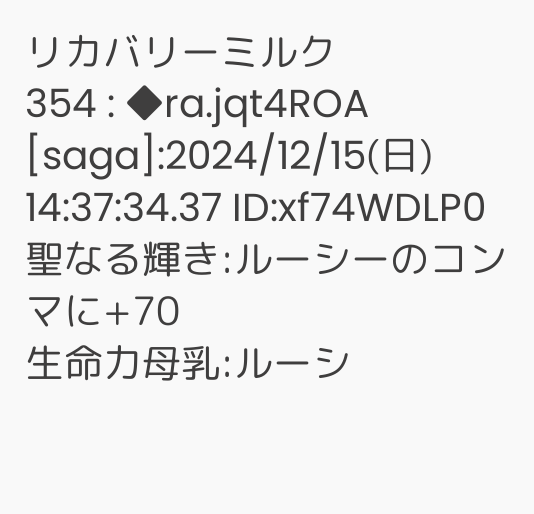リカバリーミルク
354 : ◆ra.jqt4ROA [saga]:2024/12/15(日) 14:37:34.37 ID:xf74WDLP0
聖なる輝き:ルーシーのコンマに+70
生命力母乳:ルーシ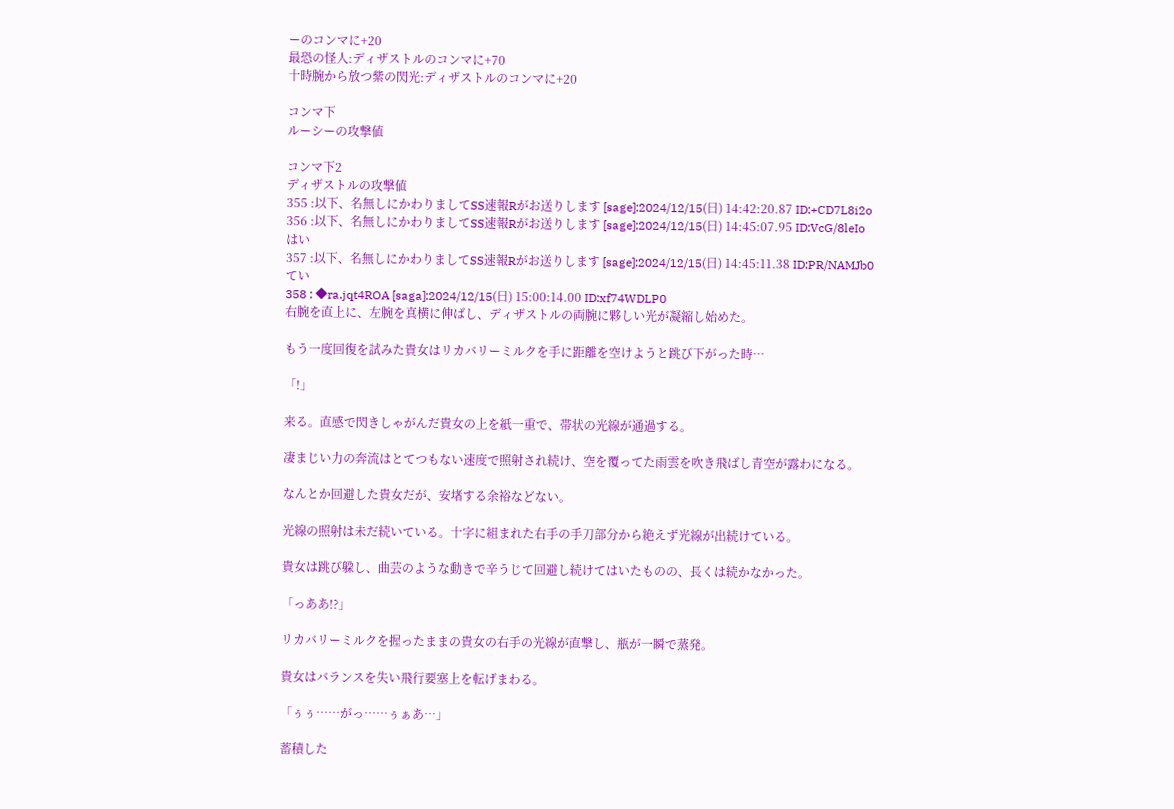ーのコンマに+20
最恐の怪人:ディザストルのコンマに+70
十時腕から放つ紫の閃光:ディザストルのコンマに+20

コンマ下
ルーシーの攻撃値

コンマ下2
ディザストルの攻撃値
355 :以下、名無しにかわりましてSS速報Rがお送りします [sage]:2024/12/15(日) 14:42:20.87 ID:+CD7L8i2o
356 :以下、名無しにかわりましてSS速報Rがお送りします [sage]:2024/12/15(日) 14:45:07.95 ID:VcG/8leIo
はい
357 :以下、名無しにかわりましてSS速報Rがお送りします [sage]:2024/12/15(日) 14:45:11.38 ID:PR/NAMJb0
てい
358 : ◆ra.jqt4ROA [saga]:2024/12/15(日) 15:00:14.00 ID:xf74WDLP0
右腕を直上に、左腕を真横に伸ばし、ディザストルの両腕に夥しい光が凝縮し始めた。

もう一度回復を試みた貴女はリカバリーミルクを手に距離を空けようと跳び下がった時…

「!」

来る。直感で閃きしゃがんだ貴女の上を紙一重で、帯状の光線が通過する。

凄まじい力の奔流はとてつもない速度で照射され続け、空を覆ってた雨雲を吹き飛ばし青空が露わになる。

なんとか回避した貴女だが、安堵する余裕などない。

光線の照射は未だ続いている。十字に組まれた右手の手刀部分から絶えず光線が出続けている。

貴女は跳び躱し、曲芸のような動きで辛うじて回避し続けてはいたものの、長くは続かなかった。

「っああ!?」

リカバリーミルクを握ったままの貴女の右手の光線が直撃し、瓶が一瞬で蒸発。

貴女はバランスを失い飛行要塞上を転げまわる。

「ぅぅ……がっ……ぅぁあ…」

蓄積した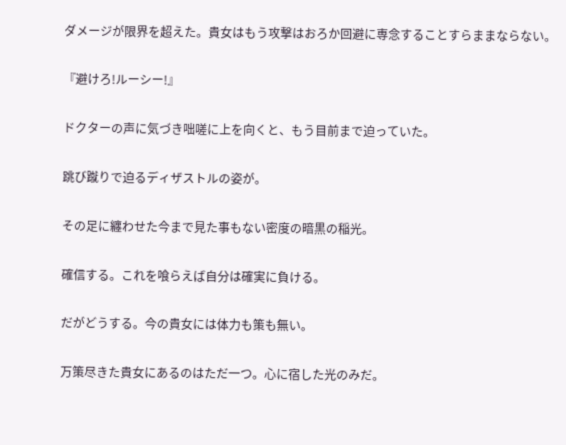ダメージが限界を超えた。貴女はもう攻撃はおろか回避に専念することすらままならない。

『避けろ!ルーシー!』

ドクターの声に気づき咄嗟に上を向くと、もう目前まで迫っていた。

跳び蹴りで迫るディザストルの姿が。

その足に纏わせた今まで見た事もない密度の暗黒の稲光。

確信する。これを喰らえば自分は確実に負ける。

だがどうする。今の貴女には体力も策も無い。

万策尽きた貴女にあるのはただ一つ。心に宿した光のみだ。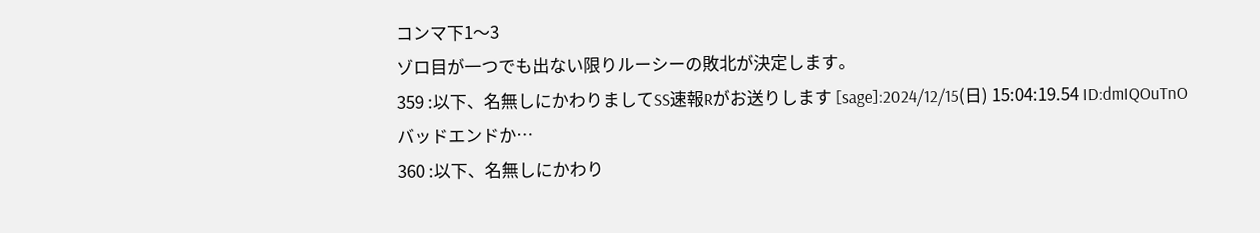コンマ下1〜3
ゾロ目が一つでも出ない限りルーシーの敗北が決定します。
359 :以下、名無しにかわりましてSS速報Rがお送りします [sage]:2024/12/15(日) 15:04:19.54 ID:dmIQOuTnO
バッドエンドか…
360 :以下、名無しにかわり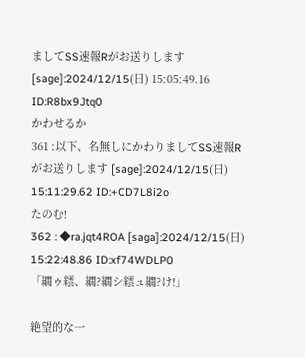ましてSS速報Rがお送りします [sage]:2024/12/15(日) 15:05:49.16 ID:R8bx9Jtq0
かわせるか
361 :以下、名無しにかわりましてSS速報Rがお送りします [sage]:2024/12/15(日) 15:11:29.62 ID:+CD7L8i2o
たのむ!
362 : ◆ra.jqt4ROA [saga]:2024/12/15(日) 15:22:48.86 ID:xf74WDLP0
「繝ゥ繧、繝?繝シ繧ュ繝?け!」

絶望的な一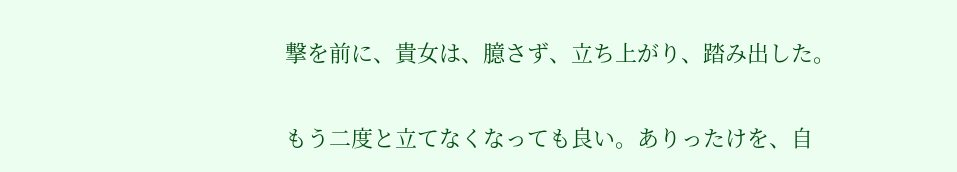撃を前に、貴女は、臆さず、立ち上がり、踏み出した。

もう二度と立てなくなっても良い。ありったけを、自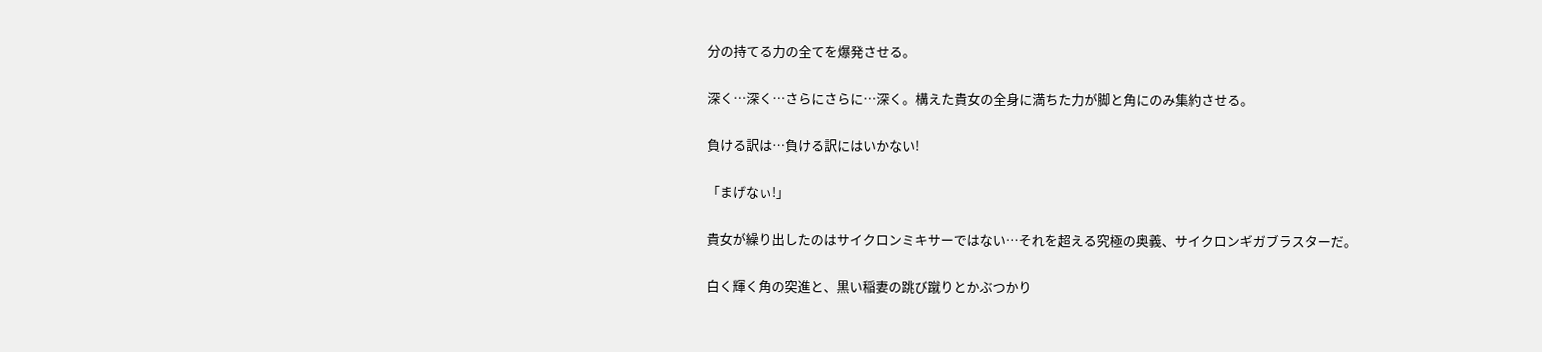分の持てる力の全てを爆発させる。

深く…深く…さらにさらに…深く。構えた貴女の全身に満ちた力が脚と角にのみ集約させる。

負ける訳は…負ける訳にはいかない!

「まげなぃ!」

貴女が繰り出したのはサイクロンミキサーではない…それを超える究極の奥義、サイクロンギガブラスターだ。

白く輝く角の突進と、黒い稲妻の跳び蹴りとかぶつかり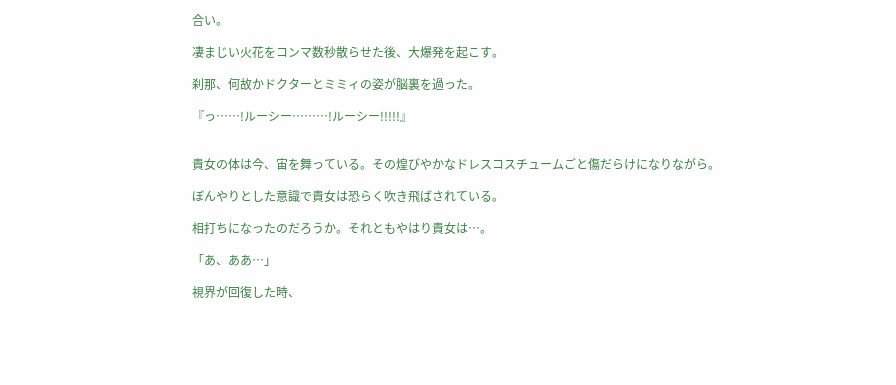合い。

凄まじい火花をコンマ数秒散らせた後、大爆発を起こす。

刹那、何故かドクターとミミィの姿が脳裏を過った。

『っ……!ルーシー………!ルーシー!!!!!』


貴女の体は今、宙を舞っている。その煌びやかなドレスコスチュームごと傷だらけになりながら。

ぼんやりとした意識で貴女は恐らく吹き飛ばされている。

相打ちになったのだろうか。それともやはり貴女は…。

「あ、ああ…」

視界が回復した時、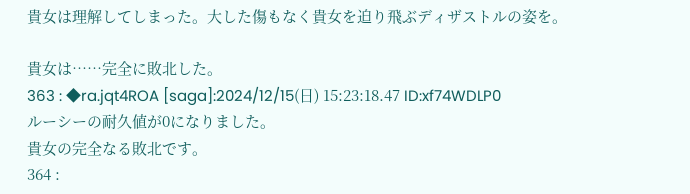貴女は理解してしまった。大した傷もなく貴女を迫り飛ぶディザストルの姿を。

貴女は……完全に敗北した。
363 : ◆ra.jqt4ROA [saga]:2024/12/15(日) 15:23:18.47 ID:xf74WDLP0
ルーシーの耐久値が0になりました。
貴女の完全なる敗北です。
364 :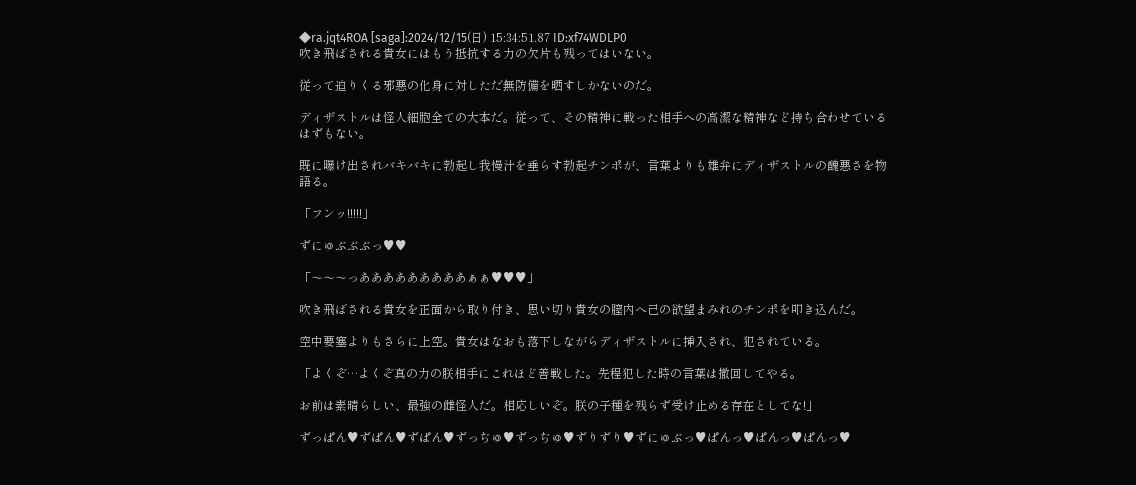◆ra.jqt4ROA [saga]:2024/12/15(日) 15:34:51.87 ID:xf74WDLP0
吹き飛ばされる貴女にはもう抵抗する力の欠片も残ってはいない。

従って迫りくる邪悪の化身に対しただ無防備を晒すしかないのだ。

ディザストルは怪人細胞全ての大本だ。従って、その精神に戦った相手への高潔な精神など持ち合わせているはずもない。

既に曝け出されバキバキに勃起し我慢汁を垂らす勃起チンポが、言葉よりも雄弁にディザストルの醜悪さを物語る。

「フンッ!!!!!」

ずにゅぶぶぶっ♥♥

「〜〜〜っあああああああああぁぁ♥♥♥」

吹き飛ばされる貴女を正面から取り付き、思い切り貴女の膣内へ己の欲望まみれのチンポを叩き込んだ。

空中要塞よりもさらに上空。貴女はなおも落下しながらディザストルに挿入され、犯されている。

「よくぞ…よくぞ真の力の朕相手にこれほど善戦した。先程犯した時の言葉は撤回してやる。

お前は素晴らしい、最強の雌怪人だ。相応しいぞ。朕の子種を残らず受け止める存在としてな!」

ずっぱん♥ずぱん♥ずぱん♥ずっぢゅ♥ずっぢゅ♥ずりずり♥ずにゅぶっ♥ぱんっ♥ぱんっ♥ぱんっ♥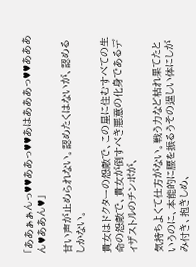「ああぁぁんっ♥♥ああっ♥♥あはあああっ♥♥あああん♥ああん♥」

甘い声が止められない。認めたくはないが、認めるしかない。

貴女はドクターの怨敵で、この星に住むすべての生命の怨敵で、貴女が倒すべき悪意の化身であるディザストルのチンポが、

気持ちよくて仕方がない。戦う力など枯れ果てたというのに、本能的に腰を振るうその逞しい体にしがみ付き、抱きしめ、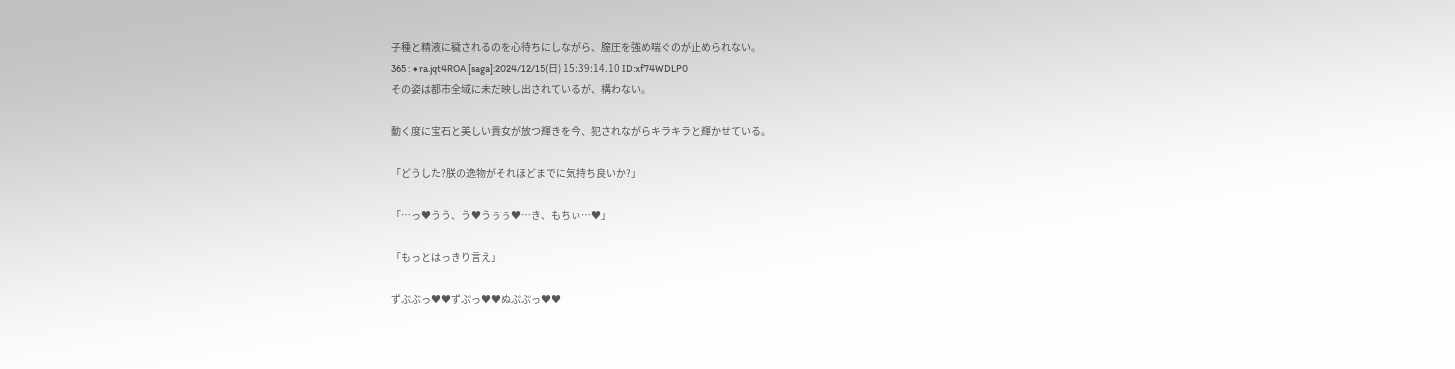子種と精液に穢されるのを心待ちにしながら、膣圧を強め喘ぐのが止められない。
365 : ◆ra.jqt4ROA [saga]:2024/12/15(日) 15:39:14.10 ID:xf74WDLP0
その姿は都市全域に未だ映し出されているが、構わない。

動く度に宝石と美しい貴女が放つ輝きを今、犯されながらキラキラと輝かせている。

「どうした?朕の逸物がそれほどまでに気持ち良いか?」

「…っ♥うう、う♥うぅぅ♥…き、もちぃ…♥」

「もっとはっきり言え」

ずぶぶっ♥♥ずぷっ♥♥ぬぷぷっ♥♥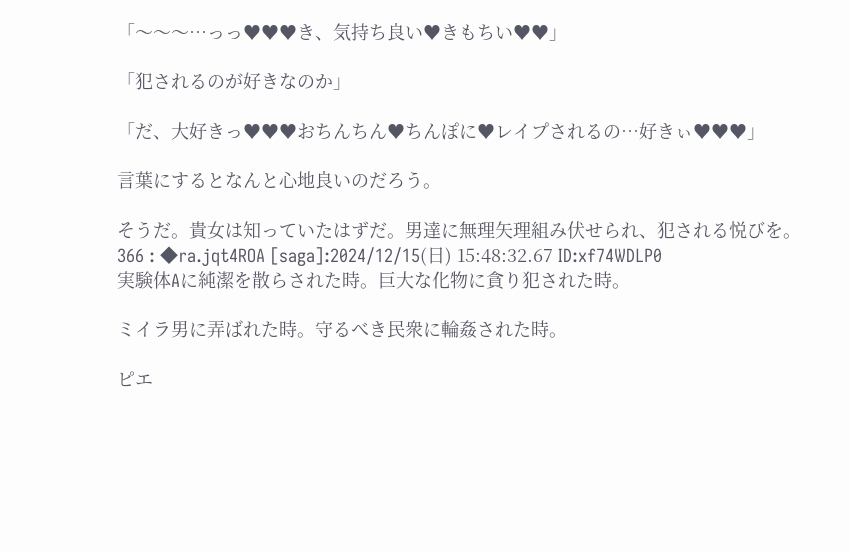「〜〜〜…っっ♥♥♥き、気持ち良い♥きもちい♥♥」

「犯されるのが好きなのか」

「だ、大好きっ♥♥♥おちんちん♥ちんぽに♥レイプされるの…好きぃ♥♥♥」

言葉にするとなんと心地良いのだろう。

そうだ。貴女は知っていたはずだ。男達に無理矢理組み伏せられ、犯される悦びを。
366 : ◆ra.jqt4ROA [saga]:2024/12/15(日) 15:48:32.67 ID:xf74WDLP0
実験体Aに純潔を散らされた時。巨大な化物に貪り犯された時。

ミイラ男に弄ばれた時。守るべき民衆に輪姦された時。

ピエ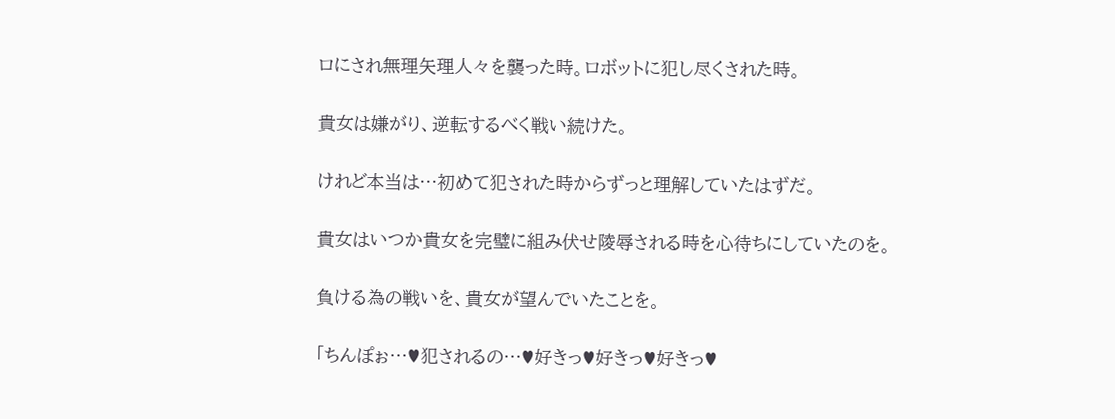ロにされ無理矢理人々を襲った時。ロボットに犯し尽くされた時。

貴女は嫌がり、逆転するべく戦い続けた。

けれど本当は…初めて犯された時からずっと理解していたはずだ。

貴女はいつか貴女を完璧に組み伏せ陵辱される時を心待ちにしていたのを。

負ける為の戦いを、貴女が望んでいたことを。

「ちんぽぉ…♥犯されるの…♥好きっ♥好きっ♥好きっ♥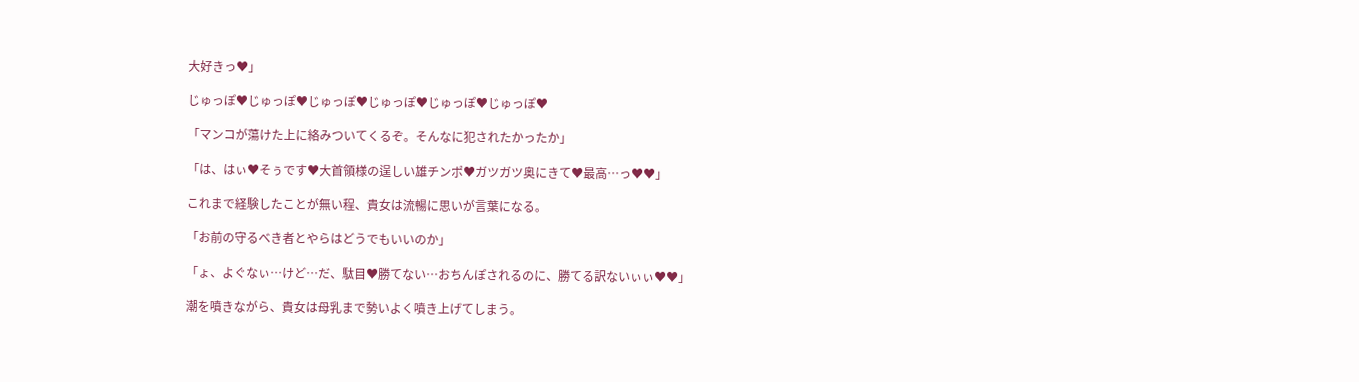大好きっ♥」

じゅっぽ♥じゅっぽ♥じゅっぽ♥じゅっぽ♥じゅっぽ♥じゅっぽ♥

「マンコが蕩けた上に絡みついてくるぞ。そんなに犯されたかったか」

「は、はぃ♥そぅです♥大首領様の逞しい雄チンポ♥ガツガツ奥にきて♥最高…っ♥♥」

これまで経験したことが無い程、貴女は流暢に思いが言葉になる。

「お前の守るべき者とやらはどうでもいいのか」

「ょ、よぐなぃ…けど…だ、駄目♥勝てない…おちんぽされるのに、勝てる訳ないぃぃ♥♥」

潮を噴きながら、貴女は母乳まで勢いよく噴き上げてしまう。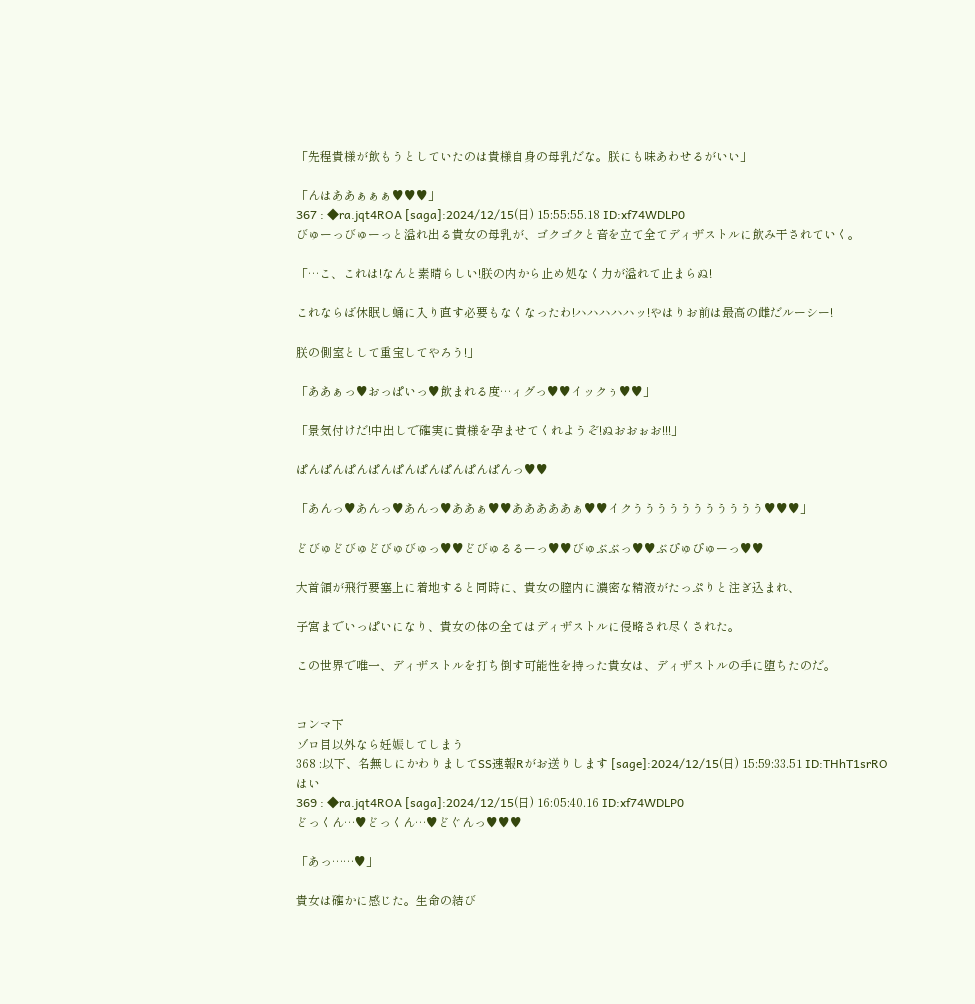「先程貴様が飲もうとしていたのは貴様自身の母乳だな。朕にも味あわせるがいい」

「んはああぁぁぁ♥♥♥」
367 : ◆ra.jqt4ROA [saga]:2024/12/15(日) 15:55:55.18 ID:xf74WDLP0
びゅーっびゅーっと溢れ出る貴女の母乳が、ゴクゴクと音を立て全てディザストルに飲み干されていく。

「…こ、これは!なんと素晴らしい!朕の内から止め処なく力が溢れて止まらぬ!

これならば休眠し蛹に入り直す必要もなくなったわ!ハハハハハッ!やはりお前は最高の雌だルーシー!

朕の側室として重宝してやろう!」

「ああぁっ♥おっぱいっ♥飲まれる度…ィグっ♥♥イックぅ♥♥」

「景気付けだ!中出しで確実に貴様を孕ませてくれようぞ!ぬおおぉお!!!」

ぱんぱんぱんぱんぱんぱんぱんぱんぱんっ♥♥

「あんっ♥あんっ♥あんっ♥ああぁ♥♥あああああぁ♥♥イクううううううううううう♥♥♥」

どびゅどびゅどびゅびゅっ♥♥どびゅるるーっ♥♥びゅぶぶっ♥♥ぶぴゅぴゅーっ♥♥

大首領が飛行要塞上に着地すると同時に、貴女の膣内に濃密な精液がたっぷりと注ぎ込まれ、

子宮までいっぱいになり、貴女の体の全てはディザストルに侵略され尽くされた。

この世界で唯一、ディザストルを打ち倒す可能性を持った貴女は、ディザストルの手に堕ちたのだ。


コンマ下
ゾロ目以外なら妊娠してしまう
368 :以下、名無しにかわりましてSS速報Rがお送りします [sage]:2024/12/15(日) 15:59:33.51 ID:THhT1srRO
はい
369 : ◆ra.jqt4ROA [saga]:2024/12/15(日) 16:05:40.16 ID:xf74WDLP0
どっくん…♥どっくん…♥どぐんっ♥♥♥

「あっ……♥」

貴女は確かに感じた。生命の結び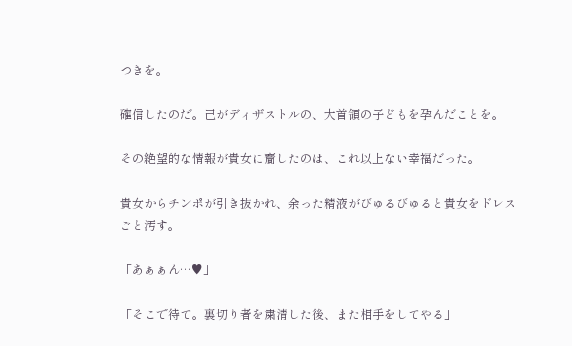つきを。

確信したのだ。己がディザストルの、大首領の子どもを孕んだことを。

その絶望的な情報が貴女に齎したのは、これ以上ない幸福だった。

貴女からチンポが引き抜かれ、余った精液がびゅるびゅると貴女をドレスごと汚す。

「あぁぁん…♥」

「そこで待て。裏切り者を粛清した後、また相手をしてやる」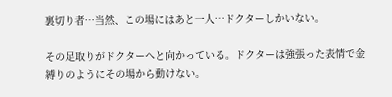裏切り者…当然、この場にはあと一人…ドクターしかいない。

その足取りがドクターへと向かっている。ドクターは強張った表情で金縛りのようにその場から動けない。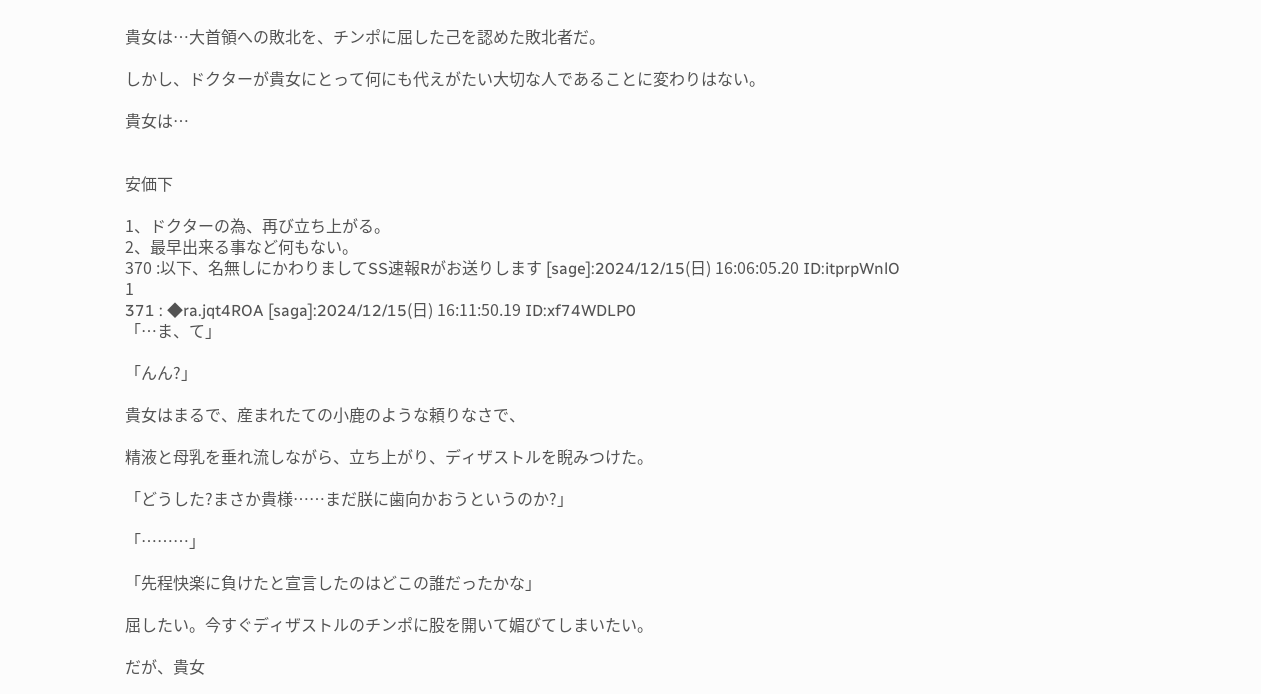貴女は…大首領への敗北を、チンポに屈した己を認めた敗北者だ。

しかし、ドクターが貴女にとって何にも代えがたい大切な人であることに変わりはない。

貴女は…


安価下

1、ドクターの為、再び立ち上がる。
2、最早出来る事など何もない。
370 :以下、名無しにかわりましてSS速報Rがお送りします [sage]:2024/12/15(日) 16:06:05.20 ID:itprpWnlO
1
371 : ◆ra.jqt4ROA [saga]:2024/12/15(日) 16:11:50.19 ID:xf74WDLP0
「…ま、て」

「んん?」

貴女はまるで、産まれたての小鹿のような頼りなさで、

精液と母乳を垂れ流しながら、立ち上がり、ディザストルを睨みつけた。

「どうした?まさか貴様……まだ朕に歯向かおうというのか?」

「………」

「先程快楽に負けたと宣言したのはどこの誰だったかな」

屈したい。今すぐディザストルのチンポに股を開いて媚びてしまいたい。

だが、貴女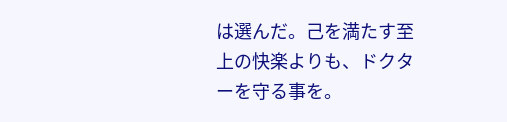は選んだ。己を満たす至上の快楽よりも、ドクターを守る事を。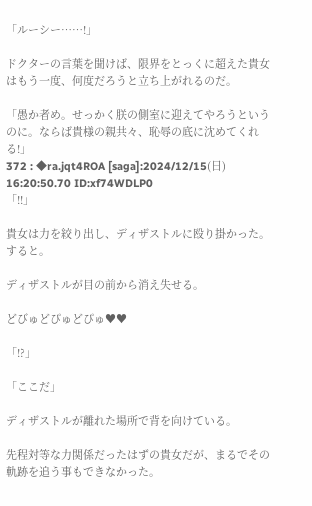「ルーシー……!」

ドクターの言葉を聞けば、限界をとっくに超えた貴女はもう一度、何度だろうと立ち上がれるのだ。

「愚か者め。せっかく朕の側室に迎えてやろうというのに。ならば貴様の親共々、恥辱の底に沈めてくれる!」
372 : ◆ra.jqt4ROA [saga]:2024/12/15(日) 16:20:50.70 ID:xf74WDLP0
「!!」

貴女は力を絞り出し、ディザストルに殴り掛かった。すると。

ディザストルが目の前から消え失せる。

どびゅどぴゅどぴゅ♥♥

「!?」

「ここだ」

ディザストルが離れた場所で背を向けている。

先程対等な力関係だったはずの貴女だが、まるでその軌跡を追う事もできなかった。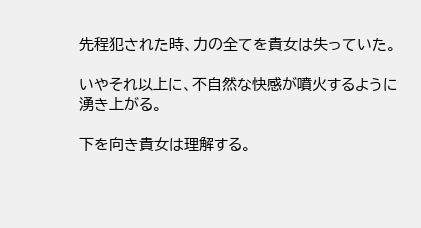先程犯された時、力の全てを貴女は失っていた。

いやそれ以上に、不自然な快感が噴火するように湧き上がる。

下を向き貴女は理解する。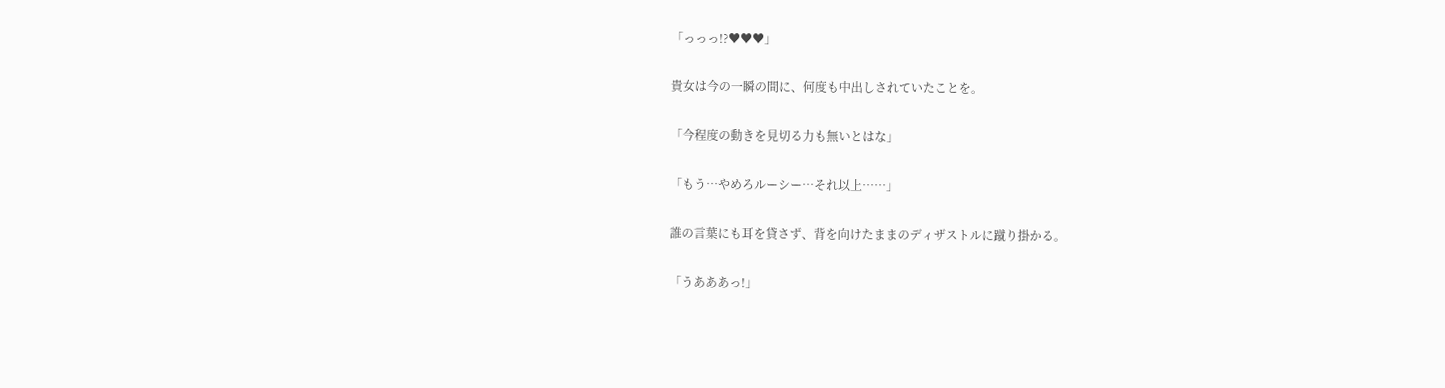「っっっ!?♥♥♥」

貴女は今の一瞬の間に、何度も中出しされていたことを。

「今程度の動きを見切る力も無いとはな」

「もう…やめろルーシー…それ以上……」

誰の言葉にも耳を貸さず、背を向けたままのディザストルに蹴り掛かる。

「うあああっ!」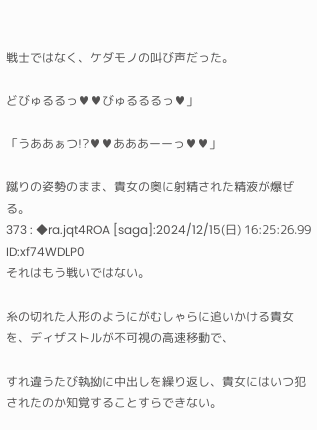戦士ではなく、ケダモノの叫び声だった。

どびゅるるっ♥♥びゅるるるっ♥」

「うああぁつ!?♥♥あああーーっ♥♥」

蹴りの姿勢のまま、貴女の奥に射精された精液が爆ぜる。
373 : ◆ra.jqt4ROA [saga]:2024/12/15(日) 16:25:26.99 ID:xf74WDLP0
それはもう戦いではない。

糸の切れた人形のようにがむしゃらに追いかける貴女を、ディザストルが不可視の高速移動で、

すれ違うたび執拗に中出しを繰り返し、貴女にはいつ犯されたのか知覚することすらできない。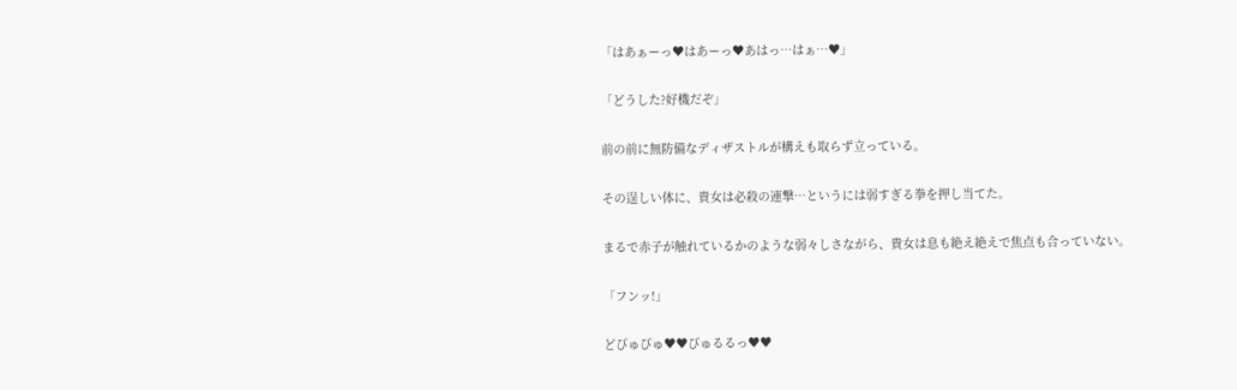「はあぁーっ♥はあーっ♥あはっ…はぁ…♥」

「どうした?好機だぞ」

前の前に無防備なディザストルが構えも取らず立っている。

その逞しい体に、貴女は必殺の連撃…というには弱すぎる拳を押し当てた。

まるで赤子が触れているかのような弱々しさながら、貴女は息も絶え絶えで焦点も合っていない。

「フンッ!」

どびゅびゅ♥♥びゅるるっ♥♥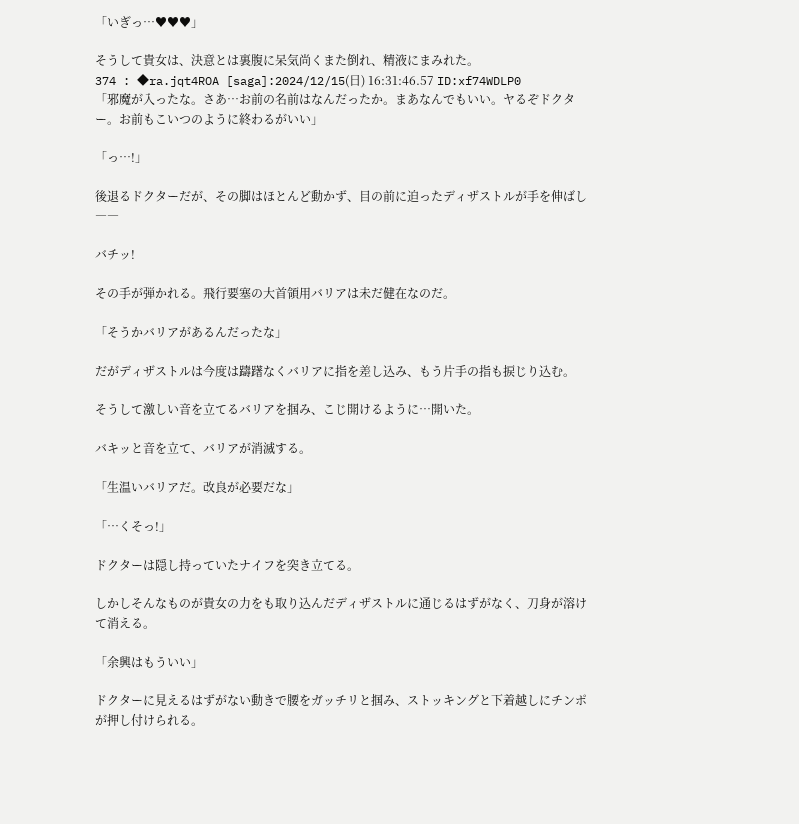「いぎっ…♥♥♥」

そうして貴女は、決意とは裏腹に呆気尚くまた倒れ、精液にまみれた。
374 : ◆ra.jqt4ROA [saga]:2024/12/15(日) 16:31:46.57 ID:xf74WDLP0
「邪魔が入ったな。さあ…お前の名前はなんだったか。まあなんでもいい。ヤるぞドクター。お前もこいつのように終わるがいい」

「っ…!」

後退るドクターだが、その脚はほとんど動かず、目の前に迫ったディザストルが手を伸ばし――

バチッ!

その手が弾かれる。飛行要塞の大首領用バリアは未だ健在なのだ。

「そうかバリアがあるんだったな」

だがディザストルは今度は躊躇なくバリアに指を差し込み、もう片手の指も捩じり込む。

そうして激しい音を立てるバリアを掴み、こじ開けるように…開いた。

バキッと音を立て、バリアが消滅する。

「生温いバリアだ。改良が必要だな」

「…くそっ!」

ドクターは隠し持っていたナイフを突き立てる。

しかしそんなものが貴女の力をも取り込んだディザストルに通じるはずがなく、刀身が溶けて消える。

「余興はもういい」

ドクターに見えるはずがない動きで腰をガッチリと掴み、ストッキングと下着越しにチンポが押し付けられる。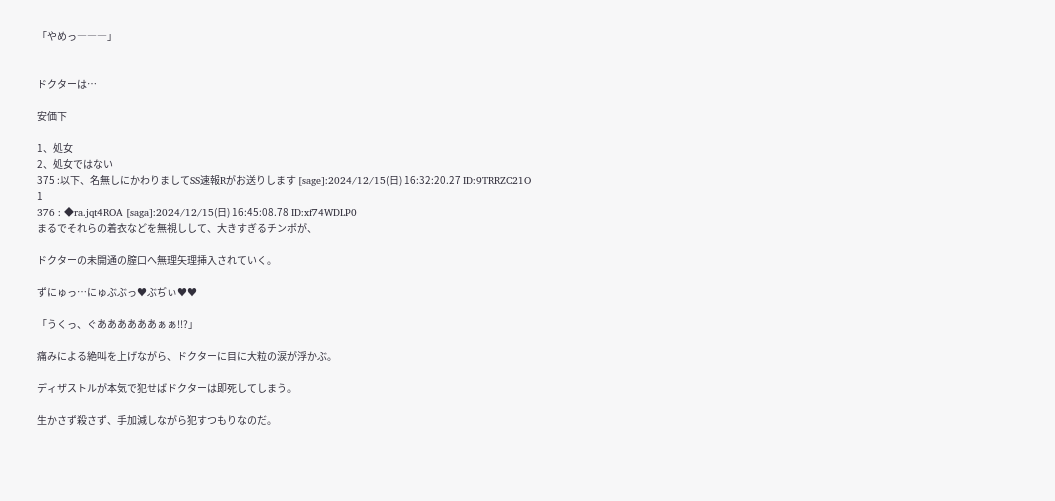「やめっ―――」


ドクターは…

安価下

1、処女
2、処女ではない
375 :以下、名無しにかわりましてSS速報Rがお送りします [sage]:2024/12/15(日) 16:32:20.27 ID:9TRRZC21O
1
376 : ◆ra.jqt4ROA [saga]:2024/12/15(日) 16:45:08.78 ID:xf74WDLP0
まるでそれらの着衣などを無視しして、大きすぎるチンポが、

ドクターの未開通の膣口へ無理矢理挿入されていく。

ずにゅっ…にゅぶぶっ♥ぶぢぃ♥♥

「うくっ、ぐああああああぁぁ!!?」

痛みによる絶叫を上げながら、ドクターに目に大粒の涙が浮かぶ。

ディザストルが本気で犯せばドクターは即死してしまう。

生かさず殺さず、手加減しながら犯すつもりなのだ。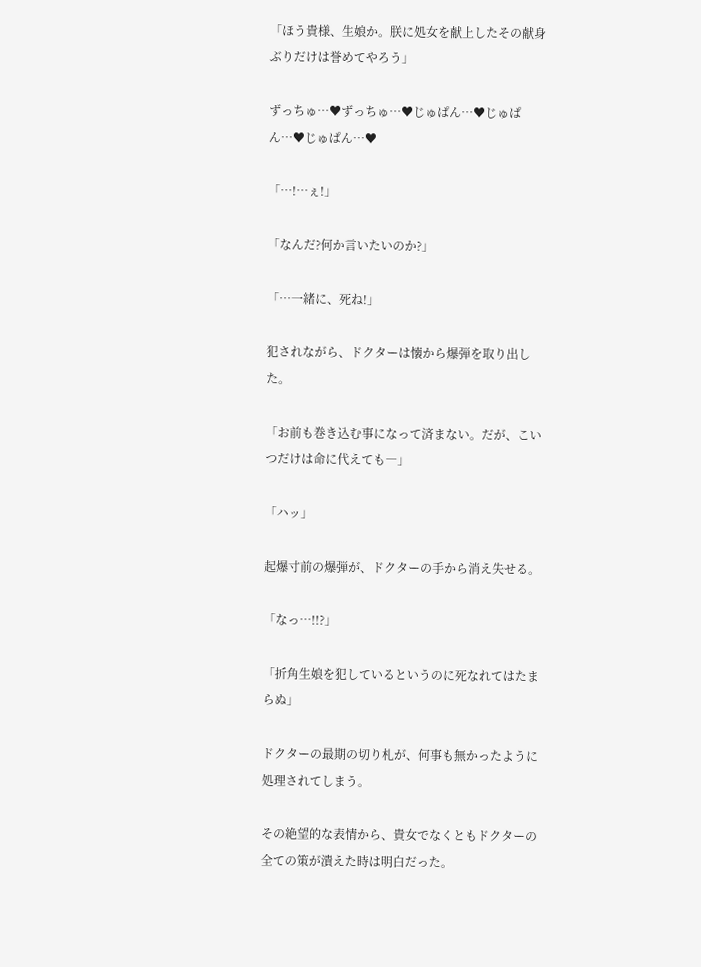「ほう貴様、生娘か。朕に処女を献上したその献身ぶりだけは誉めてやろう」

ずっちゅ…♥ずっちゅ…♥じゅぱん…♥じゅぱん…♥じゅぱん…♥

「…!…ぇ!」

「なんだ?何か言いたいのか?」

「…一緒に、死ね!」

犯されながら、ドクターは懐から爆弾を取り出した。

「お前も巻き込む事になって済まない。だが、こいつだけは命に代えても―」

「ハッ」

起爆寸前の爆弾が、ドクターの手から消え失せる。

「なっ…!!?」

「折角生娘を犯しているというのに死なれてはたまらぬ」

ドクターの最期の切り札が、何事も無かったように処理されてしまう。

その絶望的な表情から、貴女でなくともドクターの全ての策が潰えた時は明白だった。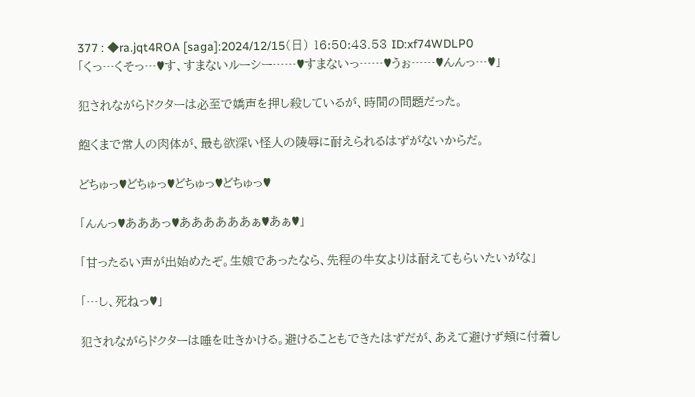377 : ◆ra.jqt4ROA [saga]:2024/12/15(日) 16:50:43.53 ID:xf74WDLP0
「くっ…くそっ…♥す、すまないルーシー……♥すまないっ……♥うぉ……♥んんっ…♥」

犯されながらドクターは必至で嬌声を押し殺しているが、時間の問題だった。

飽くまで常人の肉体が、最も欲深い怪人の陵辱に耐えられるはずがないからだ。

どちゅっ♥どちゅっ♥どちゅっ♥どちゅっ♥

「んんっ♥あああっ♥ああああああぁ♥あぁ♥」

「甘ったるい声が出始めたぞ。生娘であったなら、先程の牛女よりは耐えてもらいたいがな」

「…し、死ねっ♥」

犯されながらドクターは唾を吐きかける。避けることもできたはずだが、あえて避けず頬に付着し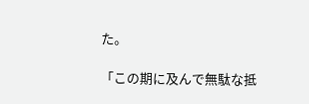た。

「この期に及んで無駄な抵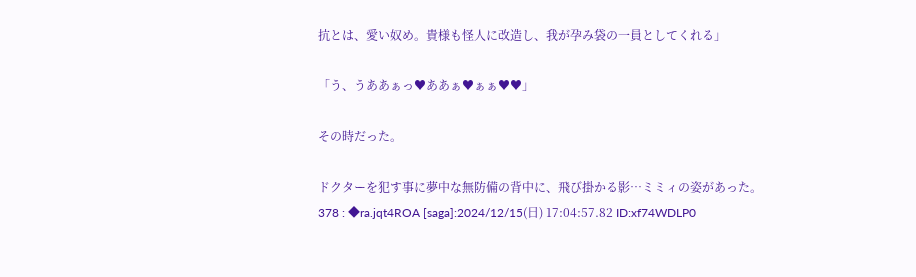抗とは、愛い奴め。貴様も怪人に改造し、我が孕み袋の一員としてくれる」

「う、うああぁっ♥ああぁ♥ぁぁ♥♥」

その時だった。

ドクターを犯す事に夢中な無防備の背中に、飛び掛かる影…ミミィの姿があった。
378 : ◆ra.jqt4ROA [saga]:2024/12/15(日) 17:04:57.82 ID:xf74WDLP0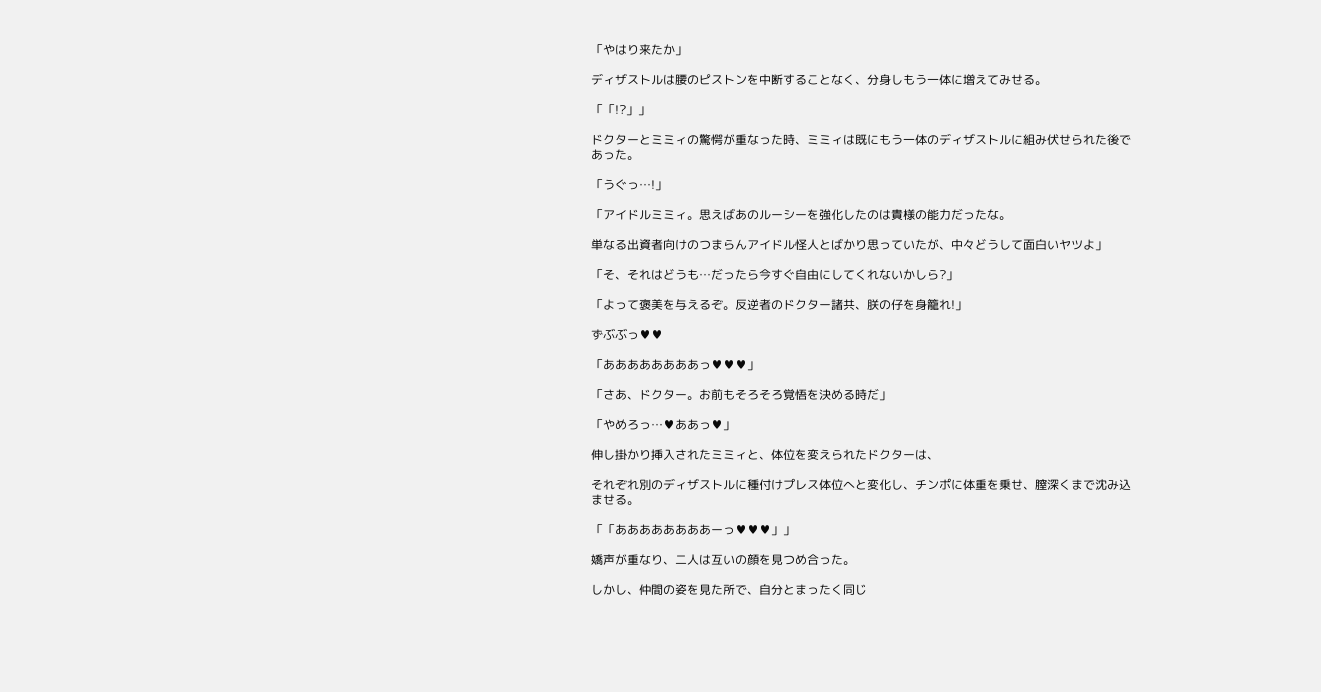「やはり来たか」

ディザストルは腰のピストンを中断することなく、分身しもう一体に増えてみせる。

「「!?」」

ドクターとミミィの驚愕が重なった時、ミミィは既にもう一体のディザストルに組み伏せられた後であった。

「うぐっ…!」

「アイドルミミィ。思えばあのルーシーを強化したのは貴様の能力だったな。

単なる出資者向けのつまらんアイドル怪人とばかり思っていたが、中々どうして面白いヤツよ」

「そ、それはどうも…だったら今すぐ自由にしてくれないかしら?」

「よって褒美を与えるぞ。反逆者のドクター諸共、朕の仔を身籠れ!」

ずぶぶっ♥♥

「ああああああああっ♥♥♥」

「さあ、ドクター。お前もそろそろ覚悟を決める時だ」

「やめろっ…♥ああっ♥」

伸し掛かり挿入されたミミィと、体位を変えられたドクターは、

それぞれ別のディザストルに種付けプレス体位へと変化し、チンポに体重を乗せ、膣深くまで沈み込ませる。

「「ああああああああーっ♥♥♥」」

嬌声が重なり、二人は互いの顔を見つめ合った。

しかし、仲間の姿を見た所で、自分とまったく同じ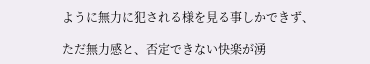ように無力に犯される様を見る事しかできず、

ただ無力感と、否定できない快楽が湧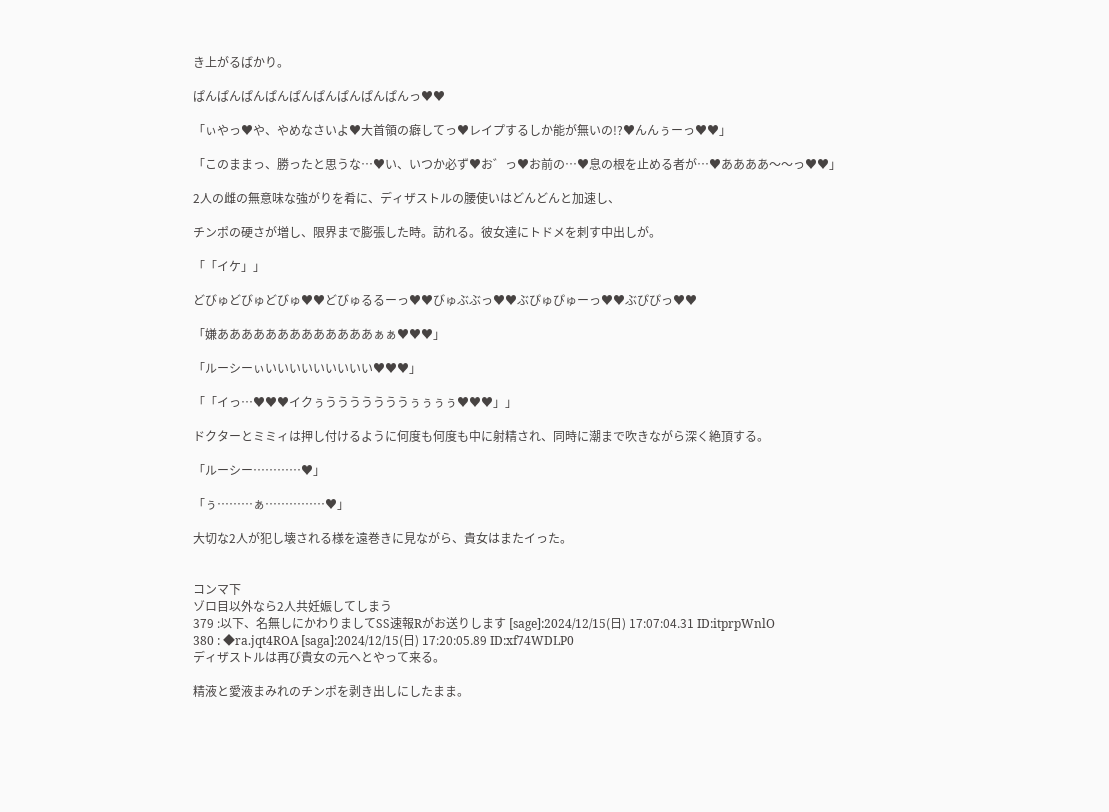き上がるばかり。

ぱんぱんぱんぱんぱんぱんぱんぱんぱんっ♥♥

「ぃやっ♥や、やめなさいよ♥大首領の癖してっ♥レイプするしか能が無いの!?♥んんぅーっ♥♥」

「このままっ、勝ったと思うな…♥い、いつか必ず♥お゛っ♥お前の…♥息の根を止める者が…♥ああああ〜〜っ♥♥」

2人の雌の無意味な強がりを肴に、ディザストルの腰使いはどんどんと加速し、

チンポの硬さが増し、限界まで膨張した時。訪れる。彼女達にトドメを刺す中出しが。

「「イケ」」

どびゅどびゅどびゅ♥♥どびゅるるーっ♥♥びゅぶぶっ♥♥ぶぴゅぴゅーっ♥♥ぶぴぴっ♥♥

「嫌あああああああああああああぁぁ♥♥♥」

「ルーシーぃいいいいいいいいい♥♥♥」

「「イっ…♥♥♥イクぅうううううううぅぅぅぅ♥♥♥」」

ドクターとミミィは押し付けるように何度も何度も中に射精され、同時に潮まで吹きながら深く絶頂する。

「ルーシー…………♥」

「ぅ………ぁ……………♥」

大切な2人が犯し壊される様を遠巻きに見ながら、貴女はまたイった。


コンマ下
ゾロ目以外なら2人共妊娠してしまう
379 :以下、名無しにかわりましてSS速報Rがお送りします [sage]:2024/12/15(日) 17:07:04.31 ID:itprpWnlO
380 : ◆ra.jqt4ROA [saga]:2024/12/15(日) 17:20:05.89 ID:xf74WDLP0
ディザストルは再び貴女の元へとやって来る。

精液と愛液まみれのチンポを剥き出しにしたまま。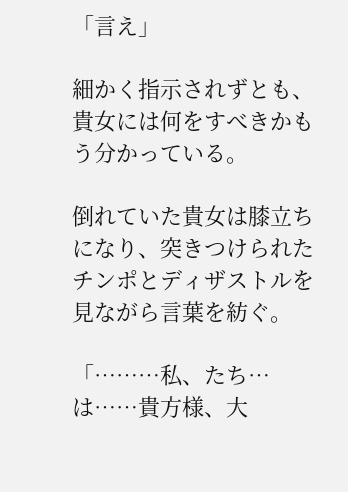「言え」

細かく指示されずとも、貴女には何をすべきかもう分かっている。

倒れていた貴女は膝立ちになり、突きつけられたチンポとディザストルを見ながら言葉を紡ぐ。

「………私、たち…は……貴方様、大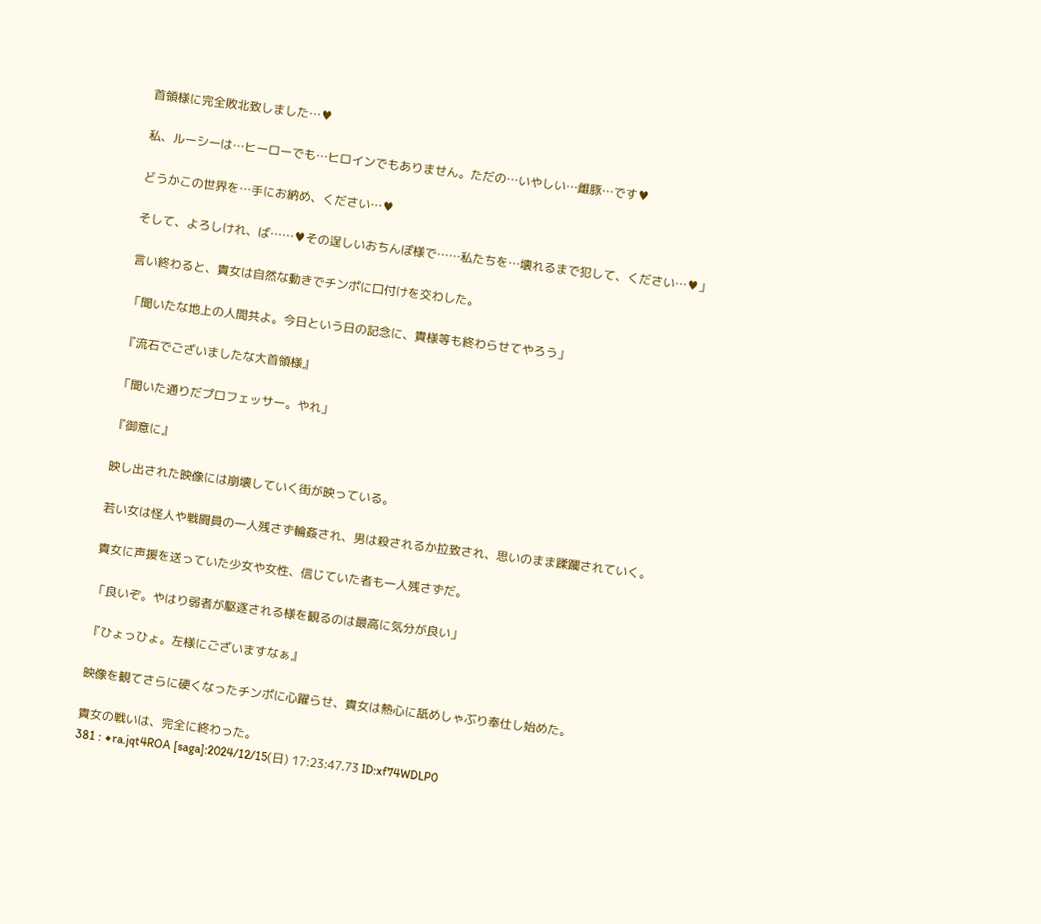首領様に完全敗北致しました…♥

私、ルーシーは…ヒーローでも…ヒロインでもありません。ただの…いやしい…雌豚…です♥

どうかこの世界を…手にお納め、ください…♥

そして、よろしけれ、ば……♥その逞しいおちんぽ様で……私たちを…壊れるまで犯して、ください…♥」

言い終わると、貴女は自然な動きでチンポに口付けを交わした。

「聞いたな地上の人間共よ。今日という日の記念に、貴様等も終わらせてやろう」

『流石でございましたな大首領様』

「聞いた通りだプロフェッサー。やれ」

『御意に』

映し出された映像には崩壊していく街が映っている。

若い女は怪人や戦闘員の一人残さず輪姦され、男は殺されるか拉致され、思いのまま蹂躙されていく。

貴女に声援を送っていた少女や女性、信じていた者も一人残さずだ。

「良いぞ。やはり弱者が駆逐される様を観るのは最高に気分が良い」

『ひょっひょ。左様にございますなぁ』

映像を観てさらに硬くなったチンポに心躍らせ、貴女は熱心に舐めしゃぶり奉仕し始めた。

貴女の戦いは、完全に終わった。
381 : ◆ra.jqt4ROA [saga]:2024/12/15(日) 17:23:47.73 ID:xf74WDLP0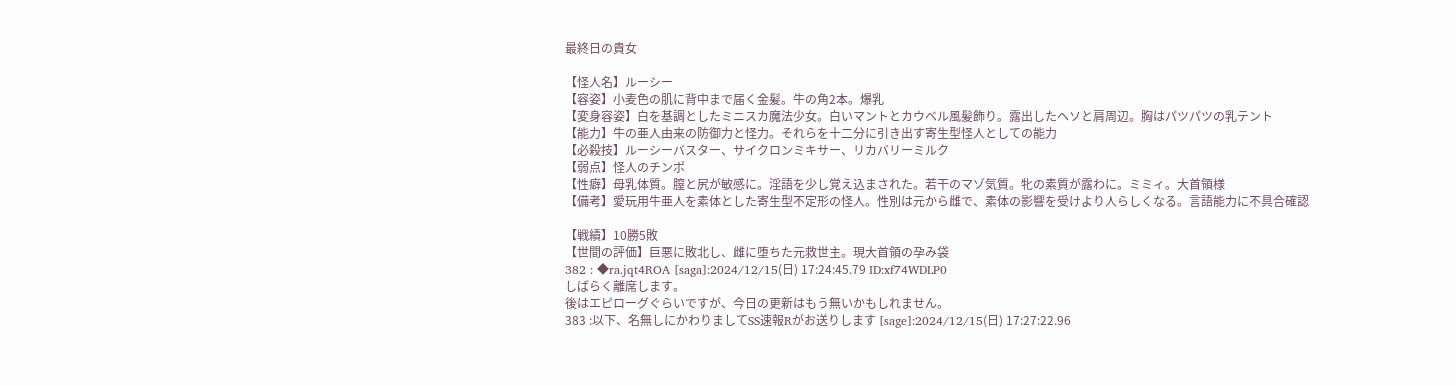最終日の貴女

【怪人名】ルーシー
【容姿】小麦色の肌に背中まで届く金髪。牛の角2本。爆乳
【変身容姿】白を基調としたミニスカ魔法少女。白いマントとカウベル風髪飾り。露出したヘソと肩周辺。胸はパツパツの乳テント
【能力】牛の亜人由来の防御力と怪力。それらを十二分に引き出す寄生型怪人としての能力
【必殺技】ルーシーバスター、サイクロンミキサー、リカバリーミルク
【弱点】怪人のチンポ
【性癖】母乳体質。膣と尻が敏感に。淫語を少し覚え込まされた。若干のマゾ気質。牝の素質が露わに。ミミィ。大首領様
【備考】愛玩用牛亜人を素体とした寄生型不定形の怪人。性別は元から雌で、素体の影響を受けより人らしくなる。言語能力に不具合確認

【戦績】10勝5敗
【世間の評価】巨悪に敗北し、雌に堕ちた元救世主。現大首領の孕み袋
382 : ◆ra.jqt4ROA [saga]:2024/12/15(日) 17:24:45.79 ID:xf74WDLP0
しばらく離席します。
後はエピローグぐらいですが、今日の更新はもう無いかもしれません。
383 :以下、名無しにかわりましてSS速報Rがお送りします [sage]:2024/12/15(日) 17:27:22.96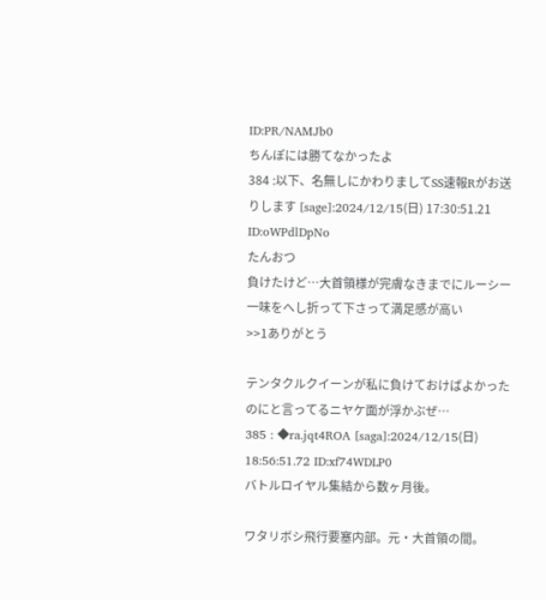ID:PR/NAMJb0
ちんぽには勝てなかったよ
384 :以下、名無しにかわりましてSS速報Rがお送りします [sage]:2024/12/15(日) 17:30:51.21 ID:oWPdlDpNo
たんおつ
負けたけど…大首領様が完膚なきまでにルーシー一味をへし折って下さって満足感が高い
>>1ありがとう

テンタクルクイーンが私に負けておけばよかったのにと言ってるニヤケ面が浮かぶぜ…
385 : ◆ra.jqt4ROA [saga]:2024/12/15(日) 18:56:51.72 ID:xf74WDLP0
バトルロイヤル集結から数ヶ月後。

ワタリボシ飛行要塞内部。元・大首領の間。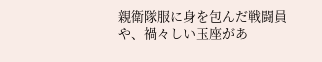親衛隊服に身を包んだ戦闘員や、禍々しい玉座があ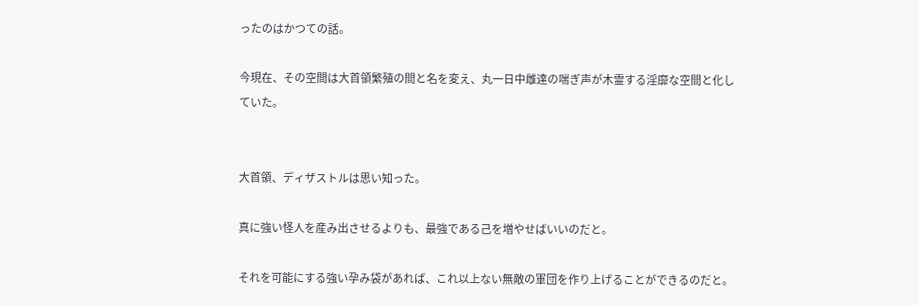ったのはかつての話。

今現在、その空間は大首領繁殖の間と名を変え、丸一日中雌達の喘ぎ声が木霊する淫靡な空間と化していた。


大首領、ディザストルは思い知った。

真に強い怪人を産み出させるよりも、最強である己を増やせばいいのだと。

それを可能にする強い孕み袋があれば、これ以上ない無敵の軍団を作り上げることができるのだと。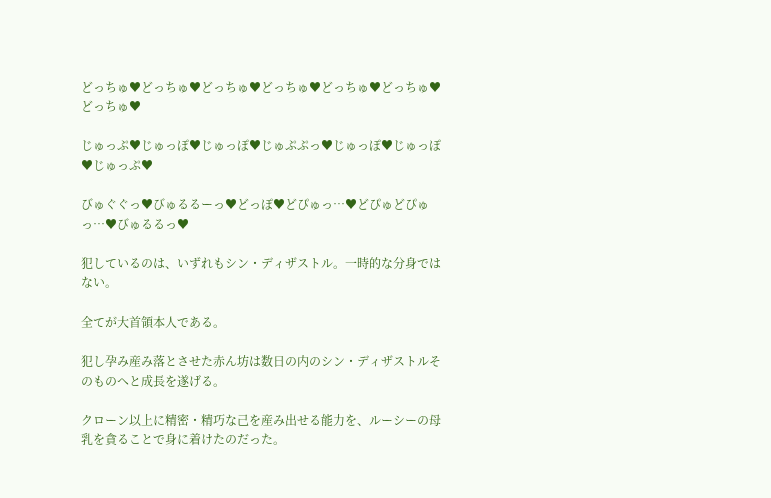どっちゅ♥どっちゅ♥どっちゅ♥どっちゅ♥どっちゅ♥どっちゅ♥どっちゅ♥

じゅっぷ♥じゅっぽ♥じゅっぽ♥じゅぷぷっ♥じゅっぽ♥じゅっぽ♥じゅっぷ♥

びゅぐぐっ♥びゅるるーっ♥どっぽ♥どぴゅっ…♥どぴゅどぴゅっ…♥びゅるるっ♥

犯しているのは、いずれもシン・ディザストル。一時的な分身ではない。

全てが大首領本人である。

犯し孕み産み落とさせた赤ん坊は数日の内のシン・ディザストルそのものへと成長を遂げる。

クローン以上に精密・精巧な己を産み出せる能力を、ルーシーの母乳を貪ることで身に着けたのだった。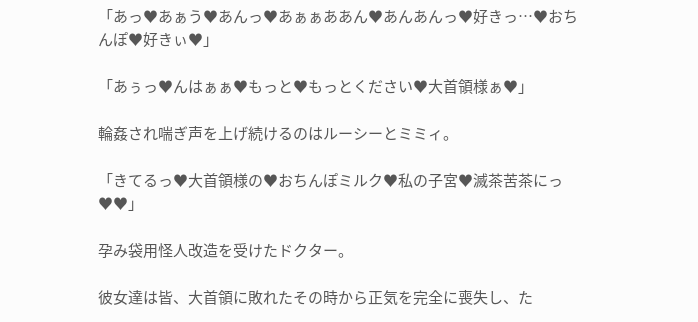「あっ♥あぁう♥あんっ♥あぁぁああん♥あんあんっ♥好きっ…♥おちんぽ♥好きぃ♥」

「あぅっ♥んはぁぁ♥もっと♥もっとください♥大首領様ぁ♥」

輪姦され喘ぎ声を上げ続けるのはルーシーとミミィ。

「きてるっ♥大首領様の♥おちんぽミルク♥私の子宮♥滅茶苦茶にっ♥♥」

孕み袋用怪人改造を受けたドクター。

彼女達は皆、大首領に敗れたその時から正気を完全に喪失し、た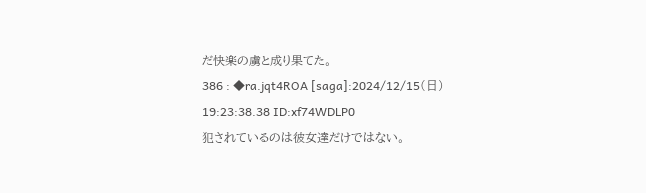だ快楽の虜と成り果てた。
386 : ◆ra.jqt4ROA [saga]:2024/12/15(日) 19:23:38.38 ID:xf74WDLP0
犯されているのは彼女達だけではない。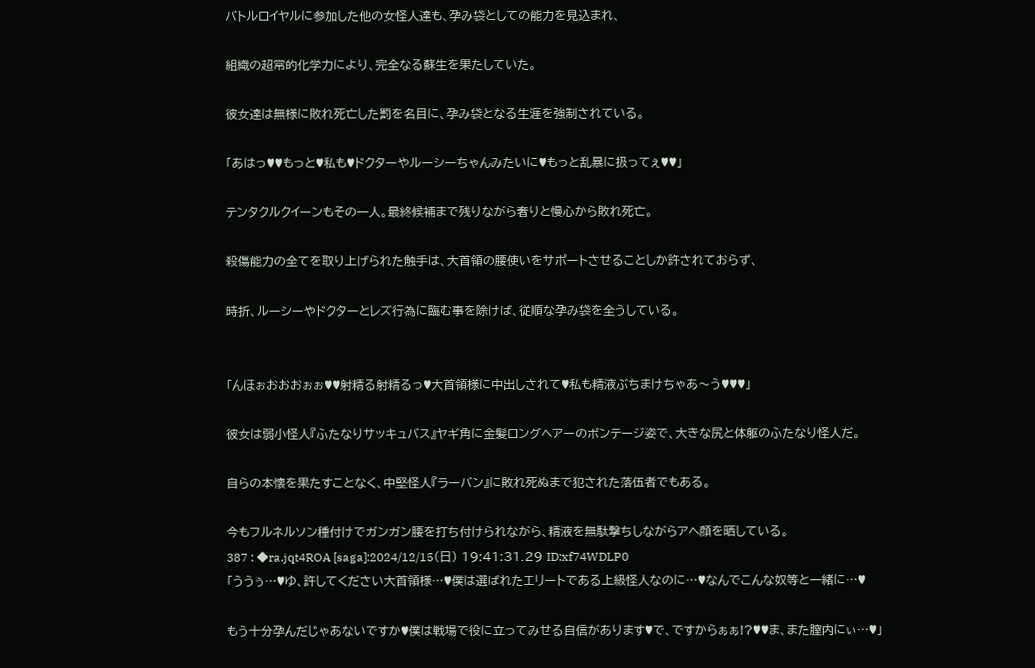バトルロイヤルに参加した他の女怪人達も、孕み袋としての能力を見込まれ、

組織の超常的化学力により、完全なる蘇生を果たしていた。

彼女達は無様に敗れ死亡した罰を名目に、孕み袋となる生涯を強制されている。

「あはっ♥♥もっと♥私も♥ドクターやルーシーちゃんみたいに♥もっと乱暴に扱ってぇ♥♥」

テンタクルクイーンもその一人。最終候補まで残りながら奢りと慢心から敗れ死亡。

殺傷能力の全てを取り上げられた触手は、大首領の腰使いをサポートさせることしか許されておらず、

時折、ルーシーやドクターとレズ行為に臨む事を除けば、従順な孕み袋を全うしている。


「んほぉおおおぉぉ♥♥射精る射精るっ♥大首領様に中出しされて♥私も精液ぶちまけちゃあ〜う♥♥♥」

彼女は弱小怪人『ふたなりサッキュバス』ヤギ角に金髪ロングヘアーのボンテージ姿で、大きな尻と体躯のふたなり怪人だ。

自らの本懐を果たすことなく、中堅怪人『ラーバン』に敗れ死ぬまで犯された落伍者でもある。

今もフルネルソン種付けでガンガン腰を打ち付けられながら、精液を無駄撃ちしながらアヘ顔を晒している。
387 : ◆ra.jqt4ROA [saga]:2024/12/15(日) 19:41:31.29 ID:xf74WDLP0
「ううぅ…♥ゆ、許してください大首領様…♥僕は選ばれたエリートである上級怪人なのに…♥なんでこんな奴等と一緒に…♥

もう十分孕んだじゃあないですか♥僕は戦場で役に立ってみせる自信があります♥で、ですからぁぁ!?♥♥ま、また膣内にぃ…♥」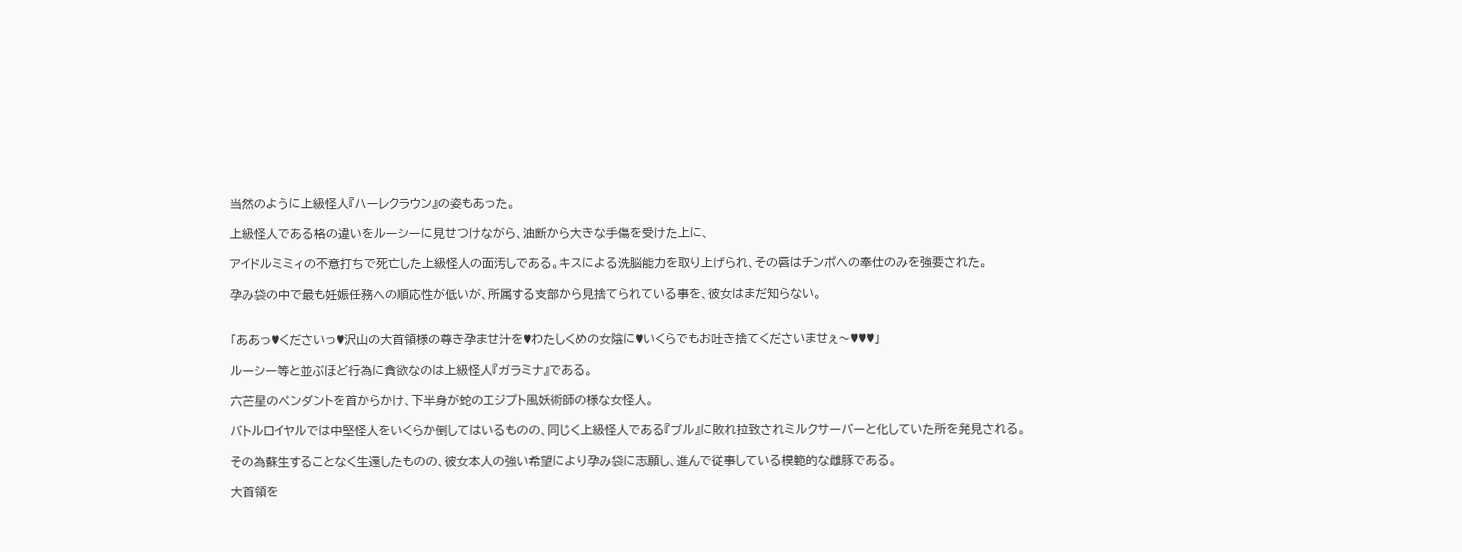当然のように上級怪人『ハーレクラウン』の姿もあった。

上級怪人である格の違いをルーシーに見せつけながら、油断から大きな手傷を受けた上に、

アイドルミミィの不意打ちで死亡した上級怪人の面汚しである。キスによる洗脳能力を取り上げられ、その唇はチンポへの奉仕のみを強要された。

孕み袋の中で最も妊娠任務への順応性が低いが、所属する支部から見捨てられている事を、彼女はまだ知らない。


「ああっ♥くださいっ♥沢山の大首領様の尊き孕ませ汁を♥わたしくめの女陰に♥いくらでもお吐き捨てくださいませぇ〜♥♥♥」

ルーシー等と並ぶほど行為に貪欲なのは上級怪人『ガラミナ』である。

六芒星のペンダントを首からかけ、下半身が蛇のエジプト風妖術師の様な女怪人。

バトルロイヤルでは中堅怪人をいくらか倒してはいるものの、同じく上級怪人である『ブル』に敗れ拉致されミルクサーバーと化していた所を発見される。

その為蘇生することなく生還したものの、彼女本人の強い希望により孕み袋に志願し、進んで従事している模範的な雌豚である。

大首領を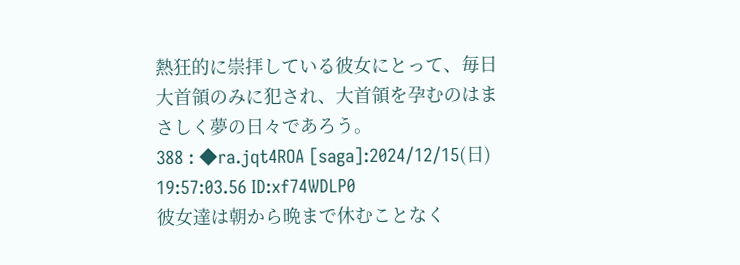熱狂的に崇拝している彼女にとって、毎日大首領のみに犯され、大首領を孕むのはまさしく夢の日々であろう。
388 : ◆ra.jqt4ROA [saga]:2024/12/15(日) 19:57:03.56 ID:xf74WDLP0
彼女達は朝から晩まで休むことなく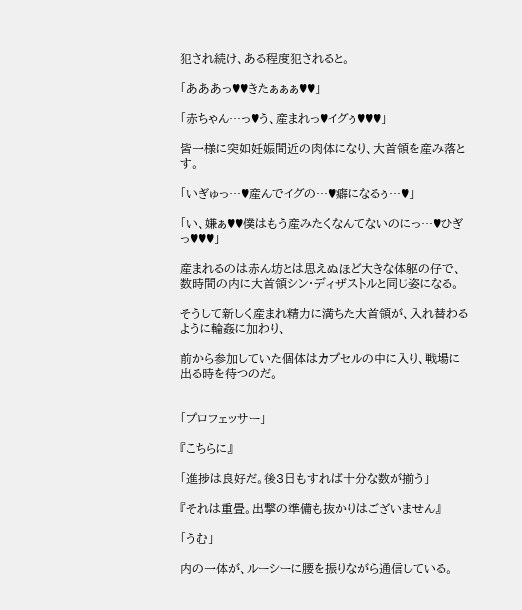犯され続け、ある程度犯されると。

「あああっ♥♥きたぁぁぁ♥♥」

「赤ちゃん…っ♥う、産まれっ♥イグぅ♥♥♥」

皆一様に突如妊娠間近の肉体になり、大首領を産み落とす。

「いぎゅっ…♥産んでイグの…♥癖になるぅ…♥」

「い、嫌ぁ♥♥僕はもう産みたくなんてないのにっ…♥ひぎっ♥♥♥」

産まれるのは赤ん坊とは思えぬほど大きな体躯の仔で、数時間の内に大首領シン・ディザストルと同じ姿になる。

そうして新しく産まれ精力に満ちた大首領が、入れ替わるように輪姦に加わり、

前から参加していた個体はカプセルの中に入り、戦場に出る時を待つのだ。


「プロフェッサー」

『こちらに』

「進捗は良好だ。後3日もすれば十分な数が揃う」

『それは重畳。出撃の準備も抜かりはございません』

「うむ」

内の一体が、ルーシーに腰を振りながら通信している。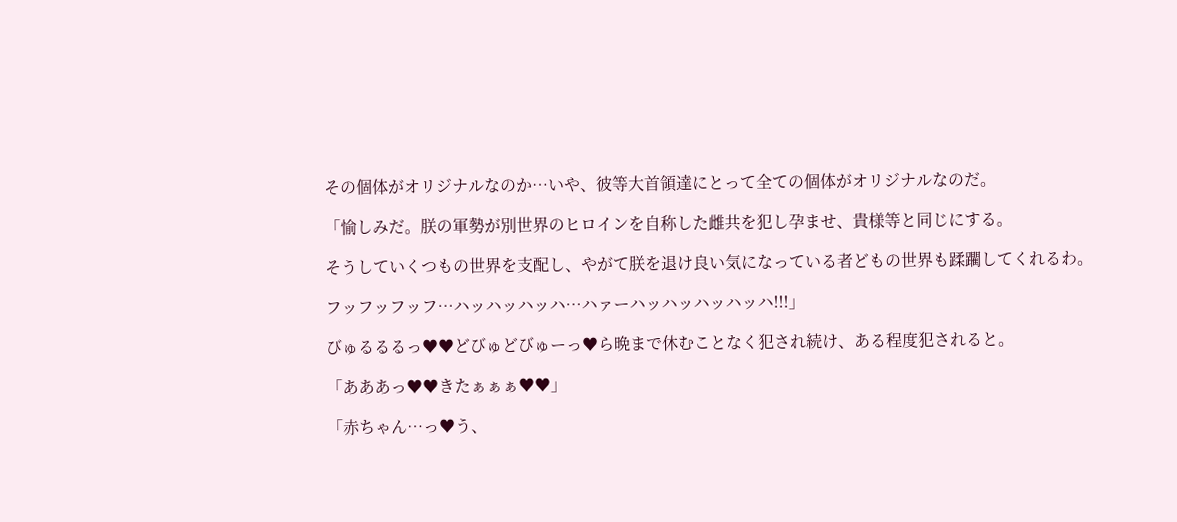その個体がオリジナルなのか…いや、彼等大首領達にとって全ての個体がオリジナルなのだ。

「愉しみだ。朕の軍勢が別世界のヒロインを自称した雌共を犯し孕ませ、貴様等と同じにする。

そうしていくつもの世界を支配し、やがて朕を退け良い気になっている者どもの世界も蹂躙してくれるわ。

フッフッフッフ…ハッハッハッハ…ハァーハッハッハッハッハ!!!」

びゅるるるっ♥♥どびゅどびゅーっ♥ら晩まで休むことなく犯され続け、ある程度犯されると。

「あああっ♥♥きたぁぁぁ♥♥」

「赤ちゃん…っ♥う、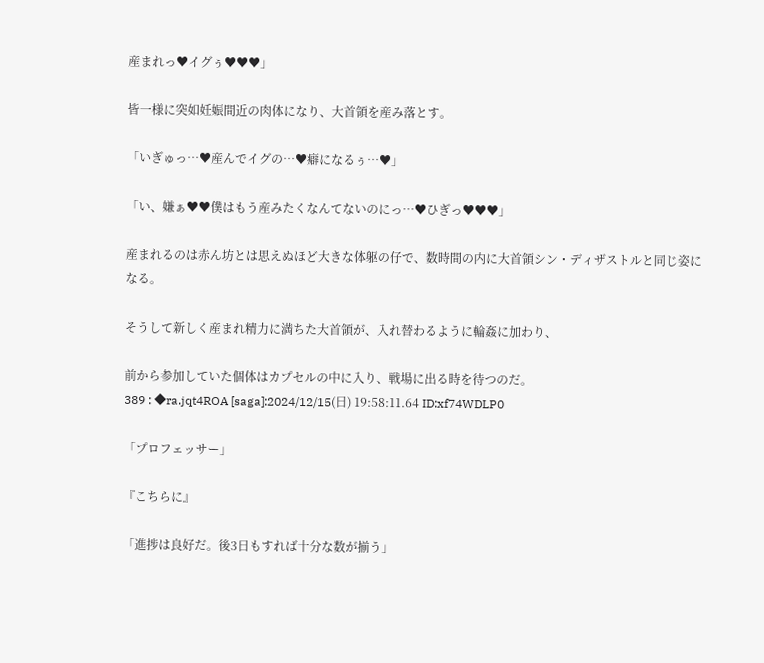産まれっ♥イグぅ♥♥♥」

皆一様に突如妊娠間近の肉体になり、大首領を産み落とす。

「いぎゅっ…♥産んでイグの…♥癖になるぅ…♥」

「い、嫌ぁ♥♥僕はもう産みたくなんてないのにっ…♥ひぎっ♥♥♥」

産まれるのは赤ん坊とは思えぬほど大きな体躯の仔で、数時間の内に大首領シン・ディザストルと同じ姿になる。

そうして新しく産まれ精力に満ちた大首領が、入れ替わるように輪姦に加わり、

前から参加していた個体はカプセルの中に入り、戦場に出る時を待つのだ。
389 : ◆ra.jqt4ROA [saga]:2024/12/15(日) 19:58:11.64 ID:xf74WDLP0

「プロフェッサー」

『こちらに』

「進捗は良好だ。後3日もすれば十分な数が揃う」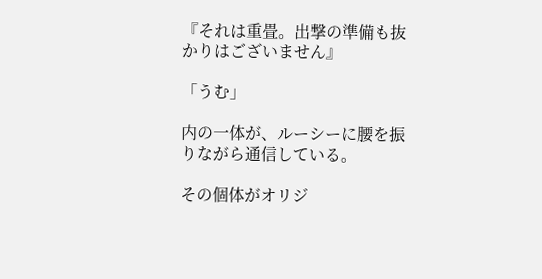『それは重畳。出撃の準備も抜かりはございません』

「うむ」

内の一体が、ルーシーに腰を振りながら通信している。

その個体がオリジ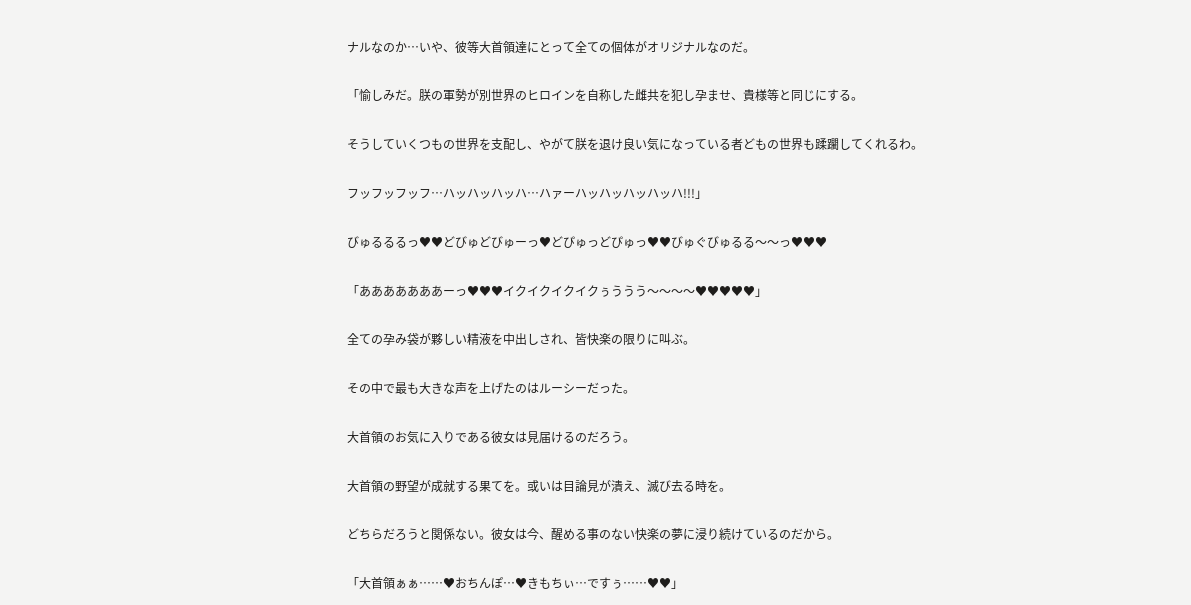ナルなのか…いや、彼等大首領達にとって全ての個体がオリジナルなのだ。

「愉しみだ。朕の軍勢が別世界のヒロインを自称した雌共を犯し孕ませ、貴様等と同じにする。

そうしていくつもの世界を支配し、やがて朕を退け良い気になっている者どもの世界も蹂躙してくれるわ。

フッフッフッフ…ハッハッハッハ…ハァーハッハッハッハッハ!!!」

びゅるるるっ♥♥どびゅどびゅーっ♥どぴゅっどぴゅっ♥♥びゅぐびゅるる〜〜っ♥♥♥

「あああああああーっ♥♥♥イクイクイクイクぅううう〜〜〜〜♥♥♥♥♥」

全ての孕み袋が夥しい精液を中出しされ、皆快楽の限りに叫ぶ。

その中で最も大きな声を上げたのはルーシーだった。

大首領のお気に入りである彼女は見届けるのだろう。

大首領の野望が成就する果てを。或いは目論見が潰え、滅び去る時を。

どちらだろうと関係ない。彼女は今、醒める事のない快楽の夢に浸り続けているのだから。

「大首領ぁぁ……♥おちんぽ…♥きもちぃ…ですぅ……♥♥」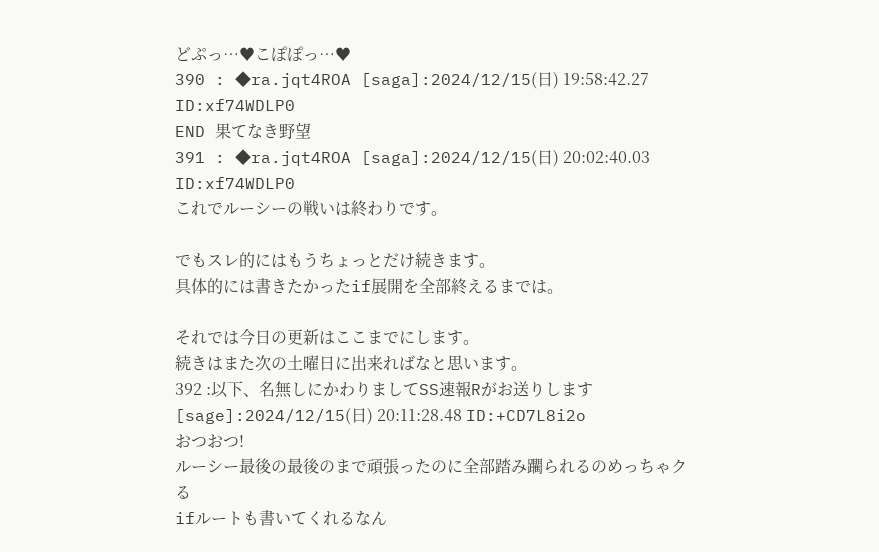どぷっ…♥こぽぽっ…♥
390 : ◆ra.jqt4ROA [saga]:2024/12/15(日) 19:58:42.27 ID:xf74WDLP0
END 果てなき野望
391 : ◆ra.jqt4ROA [saga]:2024/12/15(日) 20:02:40.03 ID:xf74WDLP0
これでルーシーの戦いは終わりです。

でもスレ的にはもうちょっとだけ続きます。
具体的には書きたかったif展開を全部終えるまでは。

それでは今日の更新はここまでにします。
続きはまた次の土曜日に出来ればなと思います。
392 :以下、名無しにかわりましてSS速報Rがお送りします [sage]:2024/12/15(日) 20:11:28.48 ID:+CD7L8i2o
おつおつ!
ルーシー最後の最後のまで頑張ったのに全部踏み躙られるのめっちゃクる
ifルートも書いてくれるなん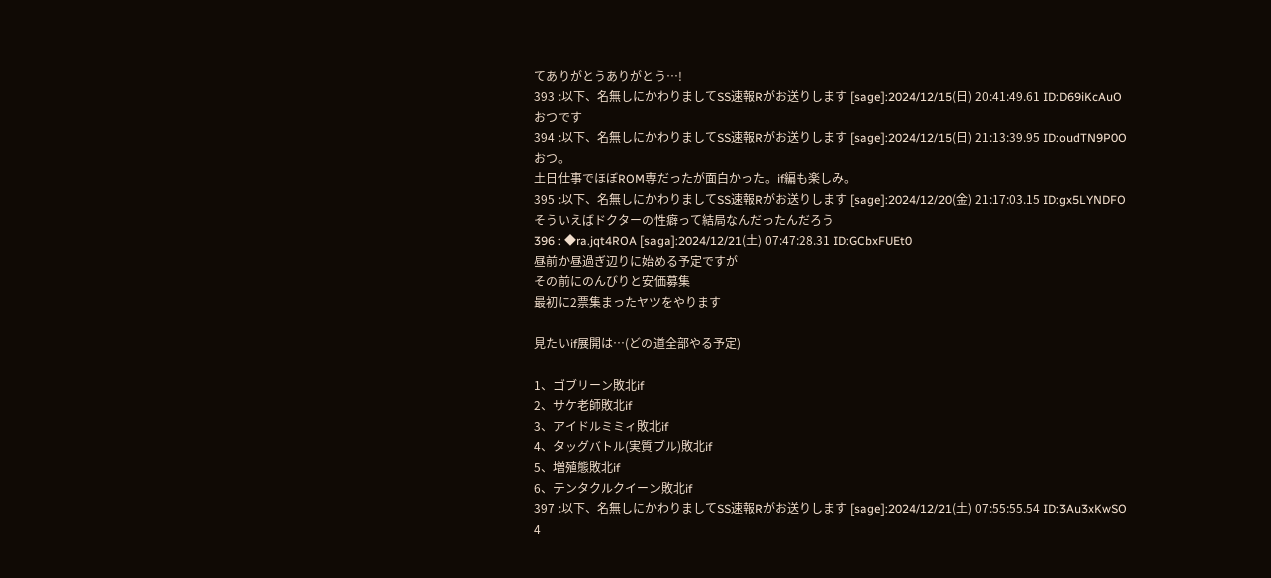てありがとうありがとう…!
393 :以下、名無しにかわりましてSS速報Rがお送りします [sage]:2024/12/15(日) 20:41:49.61 ID:D69iKcAuO
おつです
394 :以下、名無しにかわりましてSS速報Rがお送りします [sage]:2024/12/15(日) 21:13:39.95 ID:oudTN9P0O
おつ。
土日仕事でほぼROM専だったが面白かった。if編も楽しみ。
395 :以下、名無しにかわりましてSS速報Rがお送りします [sage]:2024/12/20(金) 21:17:03.15 ID:gx5LYNDFO
そういえばドクターの性癖って結局なんだったんだろう
396 : ◆ra.jqt4ROA [saga]:2024/12/21(土) 07:47:28.31 ID:GCbxFUEt0
昼前か昼過ぎ辺りに始める予定ですが
その前にのんびりと安価募集
最初に2票集まったヤツをやります

見たいif展開は…(どの道全部やる予定)

1、ゴブリーン敗北if
2、サケ老師敗北if
3、アイドルミミィ敗北if
4、タッグバトル(実質ブル)敗北if
5、増殖態敗北if
6、テンタクルクイーン敗北if
397 :以下、名無しにかわりましてSS速報Rがお送りします [sage]:2024/12/21(土) 07:55:55.54 ID:3Au3xKwSO
4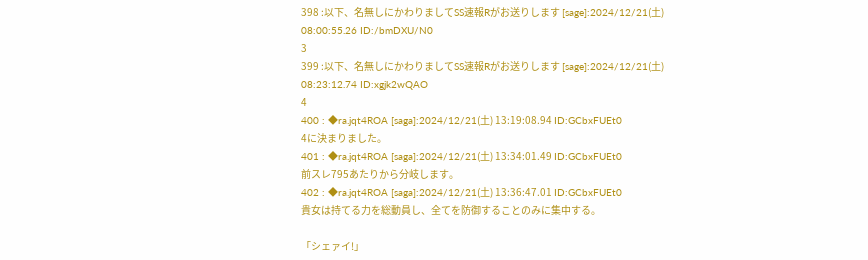398 :以下、名無しにかわりましてSS速報Rがお送りします [sage]:2024/12/21(土) 08:00:55.26 ID:/bmDXU/N0
3
399 :以下、名無しにかわりましてSS速報Rがお送りします [sage]:2024/12/21(土) 08:23:12.74 ID:xgjk2wQAO
4
400 : ◆ra.jqt4ROA [saga]:2024/12/21(土) 13:19:08.94 ID:GCbxFUEt0
4に決まりました。
401 : ◆ra.jqt4ROA [saga]:2024/12/21(土) 13:34:01.49 ID:GCbxFUEt0
前スレ795あたりから分岐します。
402 : ◆ra.jqt4ROA [saga]:2024/12/21(土) 13:36:47.01 ID:GCbxFUEt0
貴女は持てる力を総動員し、全てを防御することのみに集中する。

「シェァイ!」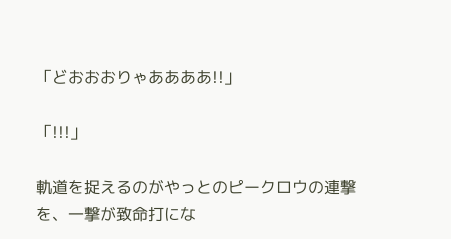「どおおおりゃああああ!!」

「!!!」

軌道を捉えるのがやっとのピークロウの連撃を、一撃が致命打にな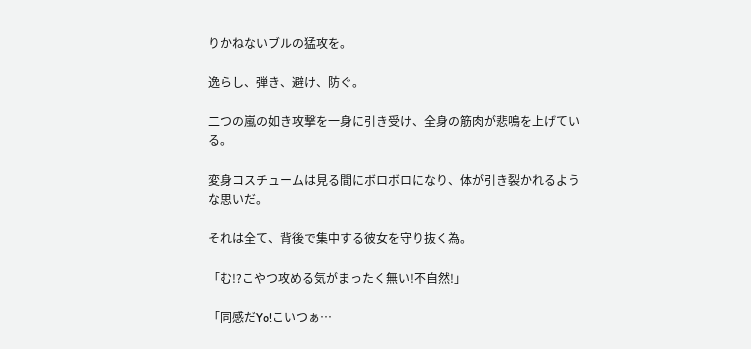りかねないブルの猛攻を。

逸らし、弾き、避け、防ぐ。

二つの嵐の如き攻撃を一身に引き受け、全身の筋肉が悲鳴を上げている。

変身コスチュームは見る間にボロボロになり、体が引き裂かれるような思いだ。

それは全て、背後で集中する彼女を守り抜く為。

「む!?こやつ攻める気がまったく無い!不自然!」

「同感だYo!こいつぁ…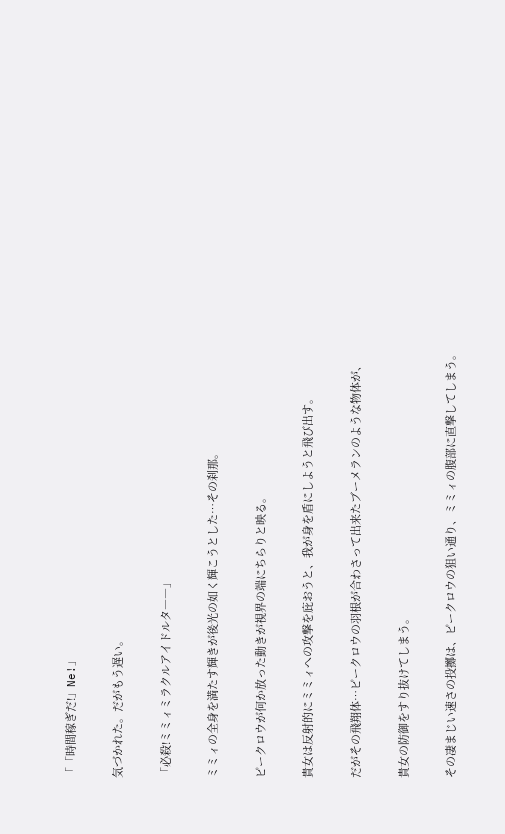「「時間稼ぎだ!」Ne!」

気づかれた。だがもう遅い。

「必殺!ミミィミラクルアイドルタ――」

ミミィの全身を満たす輝きが後光の如く輝こうとした…その刹那。

ピークロウが何か放った動きが視界の端にちらりと映る。

貴女は反射的にミミィへの攻撃を庇おうと、我が身を盾にしようと飛び出す。

だがその飛翔体…ピークロウの羽根が合わさって出来たブーメランのような物体が、

貴女の防御をすり抜けてしまう。

その凄まじい速さの投擲は、ピークロウの狙い通り、ミミィの腹部に直撃してしまう。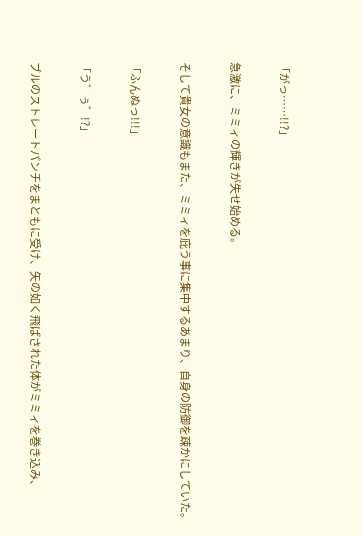「がっ……!!?」

急激に、ミミィの輝きが失せ始める。

そして貴女の意識もまた、ミミィを庇う事に集中するあまり、自身の防御を疎かにしていた。

「ふんぬっ!!!」

「う゛ぅ゛!?」

ブルのストレートパンチをまともに受け、矢の如く飛ばされた体がミミィを巻き込み、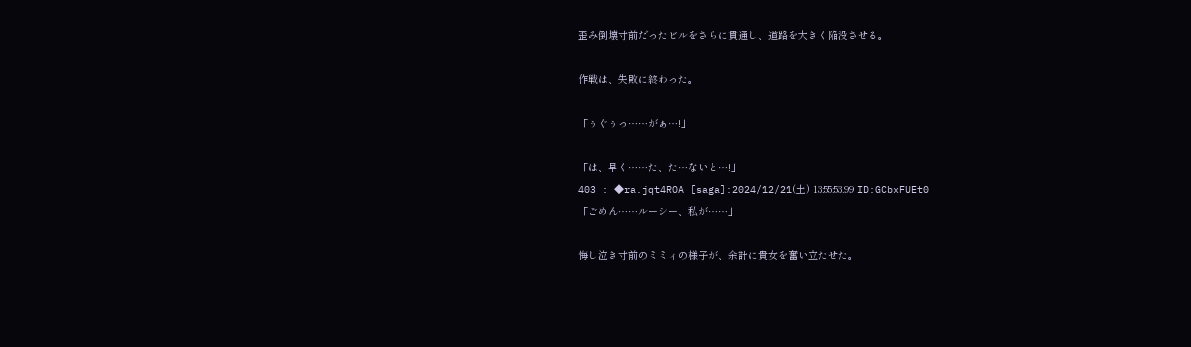歪み倒壊寸前だったビルをさらに貫通し、道路を大きく陥没させる。

作戦は、失敗に終わった。

「ぅぐぅっ……がぁ…!」

「は、早く……た、た…ないと…!」
403 : ◆ra.jqt4ROA [saga]:2024/12/21(土) 13:55:53.99 ID:GCbxFUEt0
「ごめん……ルーシー、私が……」

悔し泣き寸前のミミィの様子が、余計に貴女を奮い立たせた。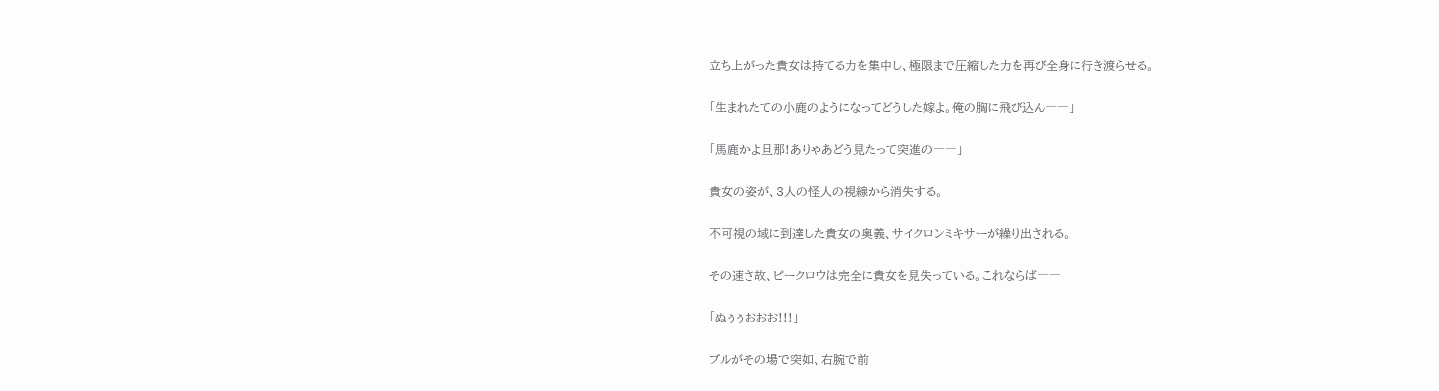立ち上がった貴女は持てる力を集中し、極限まで圧縮した力を再び全身に行き渡らせる。

「生まれたての小鹿のようになってどうした嫁よ。俺の胸に飛び込ん――」

「馬鹿かよ旦那!ありゃあどう見たって突進の――」

貴女の姿が、3人の怪人の視線から消失する。

不可視の域に到達した貴女の奥義、サイクロンミキサーが繰り出される。

その速さ故、ピークロウは完全に貴女を見失っている。これならば――

「ぬぅぅおおお!!!」

ブルがその場で突如、右腕で前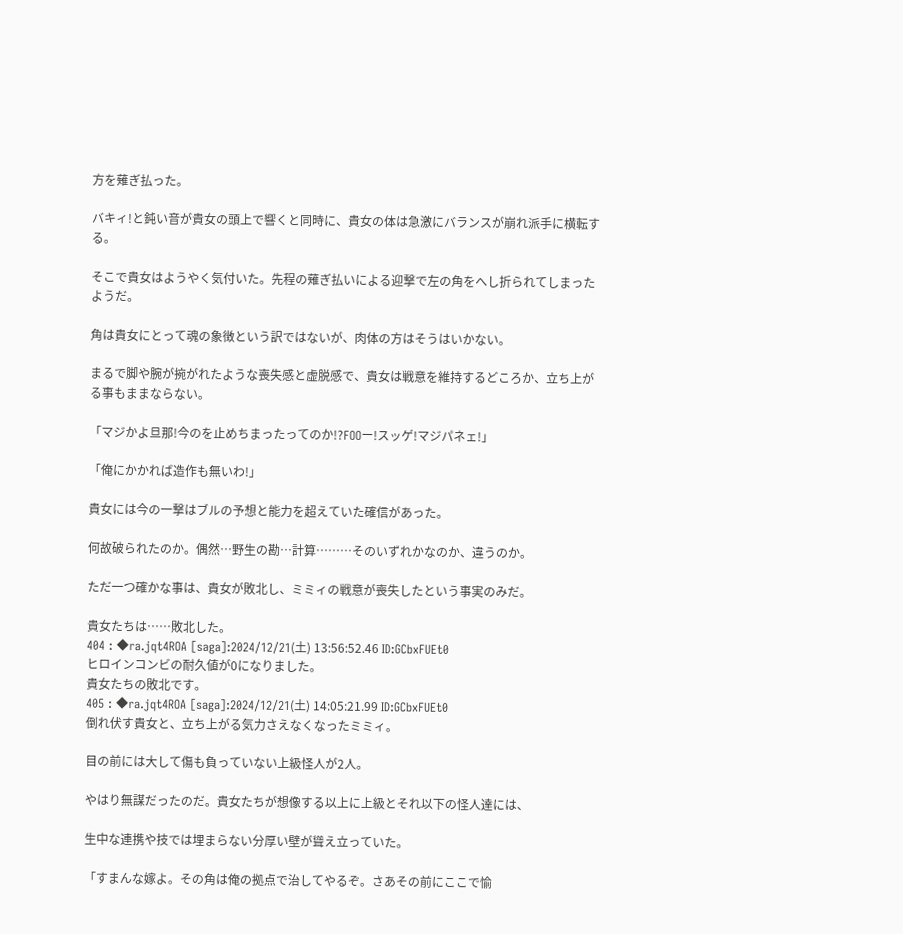方を薙ぎ払った。

バキィ!と鈍い音が貴女の頭上で響くと同時に、貴女の体は急激にバランスが崩れ派手に横転する。

そこで貴女はようやく気付いた。先程の薙ぎ払いによる迎撃で左の角をへし折られてしまったようだ。

角は貴女にとって魂の象徴という訳ではないが、肉体の方はそうはいかない。

まるで脚や腕が捥がれたような喪失感と虚脱感で、貴女は戦意を維持するどころか、立ち上がる事もままならない。

「マジかよ旦那!今のを止めちまったってのか!?FOOー!スッゲ!マジパネェ!」

「俺にかかれば造作も無いわ!」

貴女には今の一撃はブルの予想と能力を超えていた確信があった。

何故破られたのか。偶然…野生の勘…計算………そのいずれかなのか、違うのか。

ただ一つ確かな事は、貴女が敗北し、ミミィの戦意が喪失したという事実のみだ。

貴女たちは……敗北した。
404 : ◆ra.jqt4ROA [saga]:2024/12/21(土) 13:56:52.46 ID:GCbxFUEt0
ヒロインコンビの耐久値が0になりました。
貴女たちの敗北です。
405 : ◆ra.jqt4ROA [saga]:2024/12/21(土) 14:05:21.99 ID:GCbxFUEt0
倒れ伏す貴女と、立ち上がる気力さえなくなったミミィ。

目の前には大して傷も負っていない上級怪人が2人。

やはり無謀だったのだ。貴女たちが想像する以上に上級とそれ以下の怪人達には、

生中な連携や技では埋まらない分厚い壁が聳え立っていた。

「すまんな嫁よ。その角は俺の拠点で治してやるぞ。さあその前にここで愉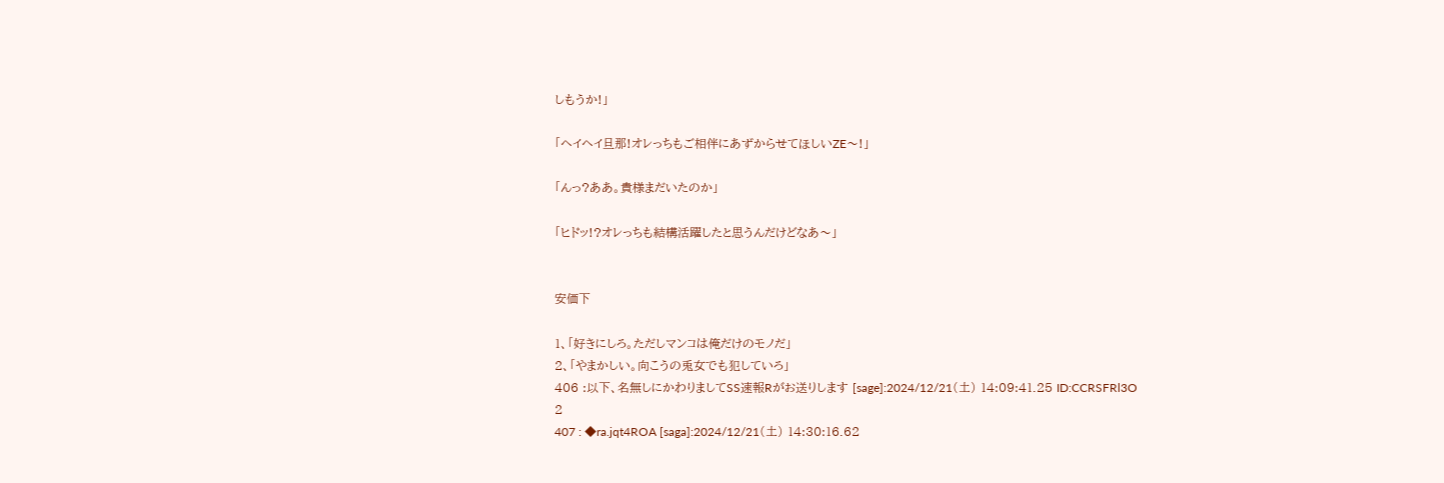しもうか!」

「ヘイヘイ旦那!オレっちもご相伴にあずからせてほしいZE〜!」

「んっ?ああ。貴様まだいたのか」

「ヒドッ!?オレっちも結構活躍したと思うんだけどなあ〜」


安価下

1、「好きにしろ。ただしマンコは俺だけのモノだ」
2、「やまかしい。向こうの兎女でも犯していろ」
406 :以下、名無しにかわりましてSS速報Rがお送りします [sage]:2024/12/21(土) 14:09:41.25 ID:CCRSFRl3O
2
407 : ◆ra.jqt4ROA [saga]:2024/12/21(土) 14:30:16.62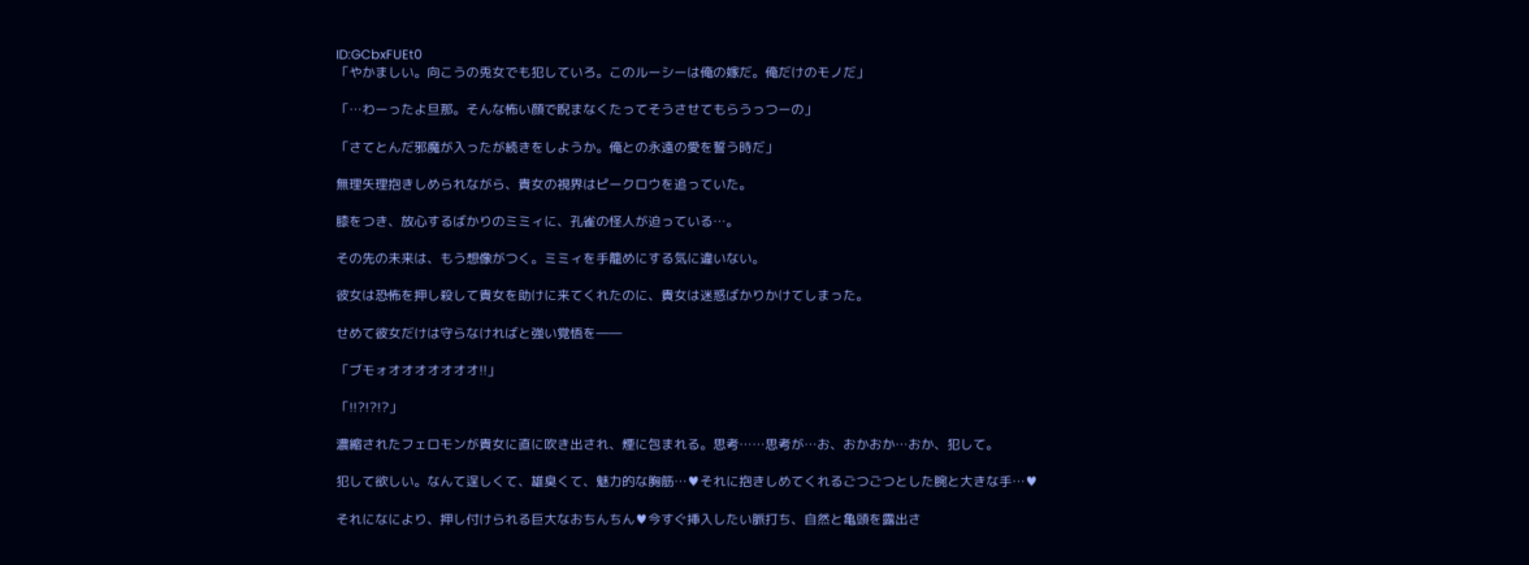ID:GCbxFUEt0
「やかましい。向こうの兎女でも犯していろ。このルーシーは俺の嫁だ。俺だけのモノだ」

「…わーったよ旦那。そんな怖い顔で睨まなくたってそうさせてもらうっつーの」

「さてとんだ邪魔が入ったが続きをしようか。俺との永遠の愛を誓う時だ」

無理矢理抱きしめられながら、貴女の視界はピークロウを追っていた。

膝をつき、放心するばかりのミミィに、孔雀の怪人が迫っている…。

その先の未来は、もう想像がつく。ミミィを手籠めにする気に違いない。

彼女は恐怖を押し殺して貴女を助けに来てくれたのに、貴女は迷惑ばかりかけてしまった。

せめて彼女だけは守らなければと強い覚悟を――

「ブモォオオオオオオオ!!」

「!!?!?!?」

濃縮されたフェロモンが貴女に直に吹き出され、煙に包まれる。思考……思考が…お、おかおか…おか、犯して。

犯して欲しい。なんて逞しくて、雄臭くて、魅力的な胸筋…♥それに抱きしめてくれるごつごつとした腕と大きな手…♥

それになにより、押し付けられる巨大なおちんちん♥今すぐ挿入したい脈打ち、自然と亀頭を露出さ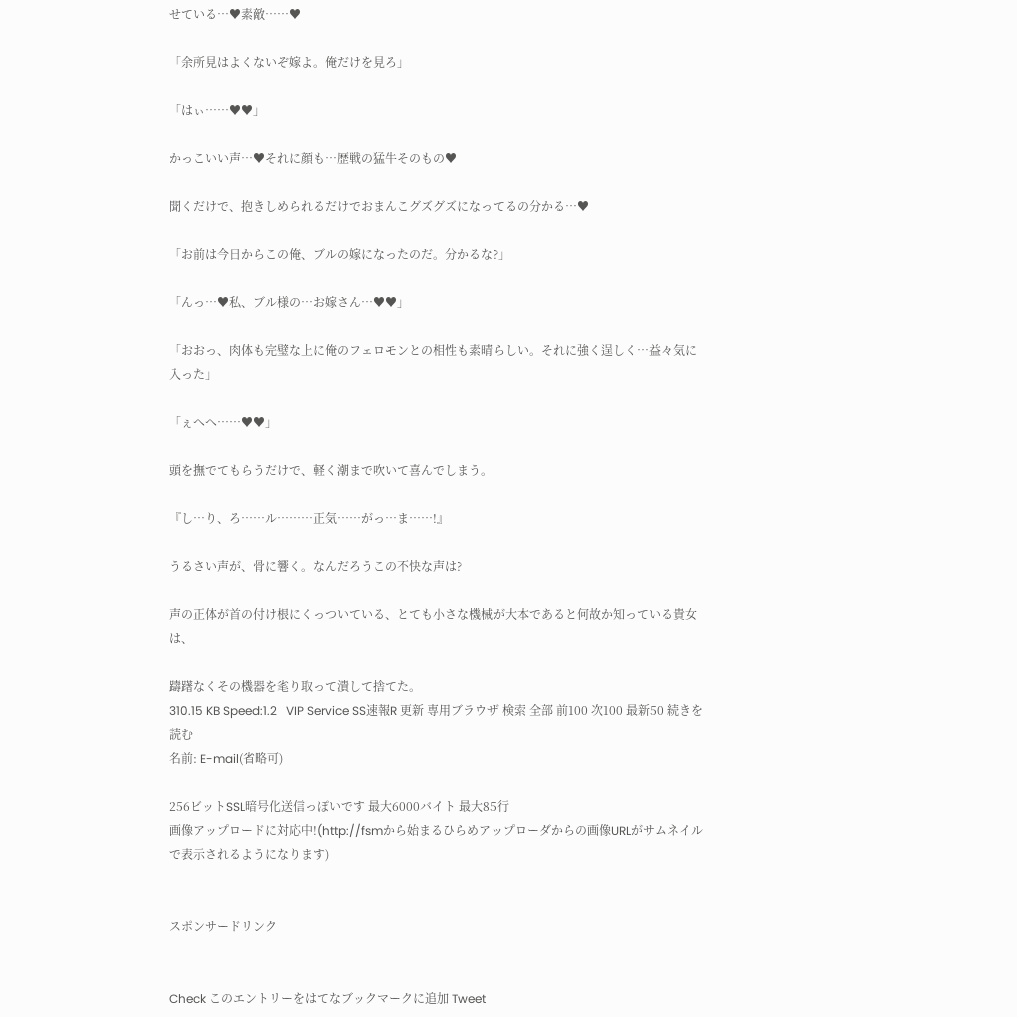せている…♥素敵……♥

「余所見はよくないぞ嫁よ。俺だけを見ろ」

「はぃ……♥♥」

かっこいい声…♥それに顔も…歴戦の猛牛そのもの♥

聞くだけで、抱きしめられるだけでおまんこグズグズになってるの分かる…♥

「お前は今日からこの俺、ブルの嫁になったのだ。分かるな?」

「んっ…♥私、ブル様の…お嫁さん…♥♥」

「おおっ、肉体も完璧な上に俺のフェロモンとの相性も素晴らしい。それに強く逞しく…益々気に入った」

「ぇへへ……♥♥」

頭を撫でてもらうだけで、軽く潮まで吹いて喜んでしまう。

『し…り、ろ……ル………正気……がっ…ま……!』

うるさい声が、骨に響く。なんだろうこの不快な声は?

声の正体が首の付け根にくっついている、とても小さな機械が大本であると何故か知っている貴女は、

躊躇なくその機器を毟り取って潰して捨てた。
310.15 KB Speed:1.2   VIP Service SS速報R 更新 専用ブラウザ 検索 全部 前100 次100 最新50 続きを読む
名前: E-mail(省略可)

256ビットSSL暗号化送信っぽいです 最大6000バイト 最大85行
画像アップロードに対応中!(http://fsmから始まるひらめアップローダからの画像URLがサムネイルで表示されるようになります)


スポンサードリンク


Check このエントリーをはてなブックマークに追加 Tweet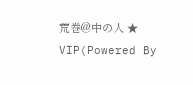荒巻@中の人 ★ VIP(Powered By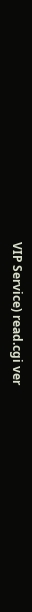VIP Service) read.cgi ver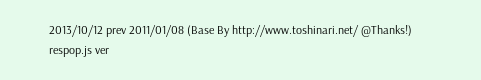2013/10/12 prev 2011/01/08 (Base By http://www.toshinari.net/ @Thanks!)
respop.js ver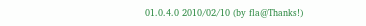01.0.4.0 2010/02/10 (by fla@Thanks!)